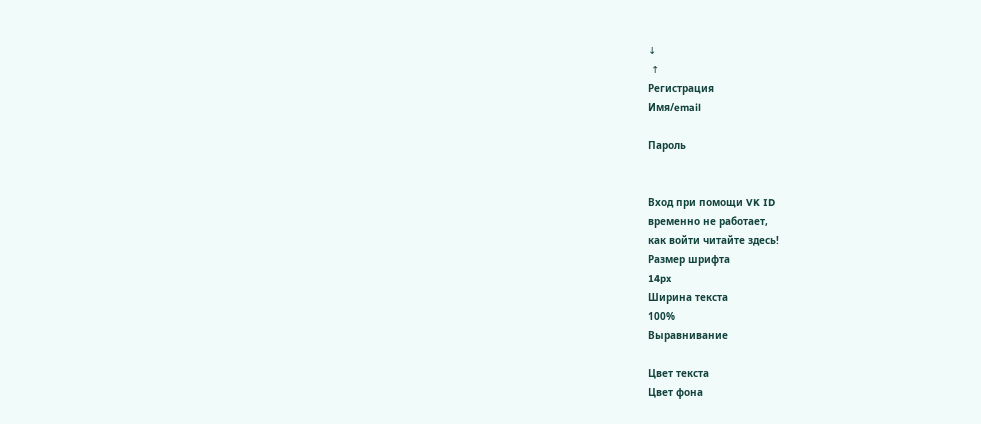↓
 ↑
Регистрация
Имя/email

Пароль


Вход при помощи VK ID
временно не работает,
как войти читайте здесь!
Размер шрифта
14px
Ширина текста
100%
Выравнивание

Цвет текста
Цвет фона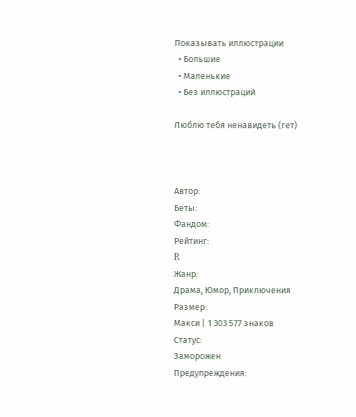Показывать иллюстрации
  • Большие
  • Маленькие
  • Без иллюстраций

Люблю тебя ненавидеть (гет)



Автор:
Беты:
Фандом:
Рейтинг:
R
Жанр:
Драма, Юмор, Приключения
Размер:
Макси | 1 303 577 знаков
Статус:
Заморожен
Предупреждения: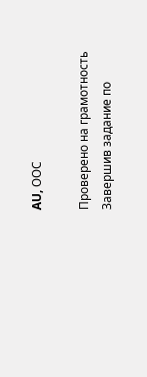AU, ООС

Проверено на грамотность
Завершив задание по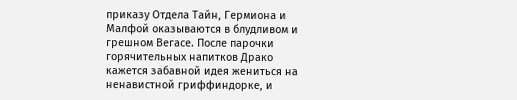приказу Отдела Тайн, Гермиона и Малфой оказываются в блудливом и грешном Вегасе. После парочки горячительных напитков Драко кажется забавной идея жениться на ненавистной гриффиндорке, и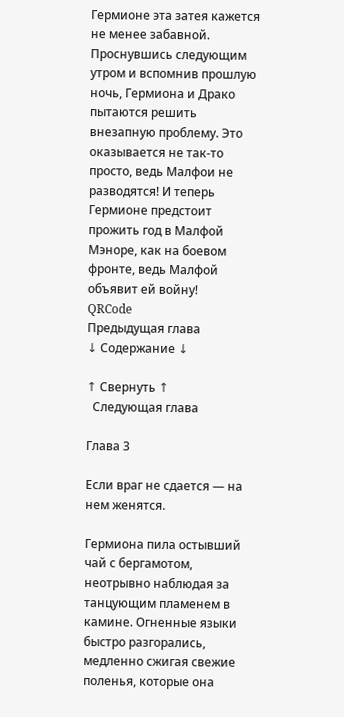Гермионе эта затея кажется не менее забавной. Проснувшись следующим утром и вспомнив прошлую ночь, Гермиона и Драко пытаются решить внезапную проблему. Это оказывается не так-то просто, ведь Малфои не разводятся! И теперь Гермионе предстоит прожить год в Малфой Мэноре, как на боевом фронте, ведь Малфой объявит ей войну!
QRCode
Предыдущая глава
↓ Содержание ↓

↑ Свернуть ↑
  Следующая глава

Глава 3

Если враг не сдается — на нем женятся.

Гермиона пила остывший чай с бергамотом, неотрывно наблюдая за танцующим пламенем в камине. Огненные языки быстро разгорались, медленно сжигая свежие поленья, которые она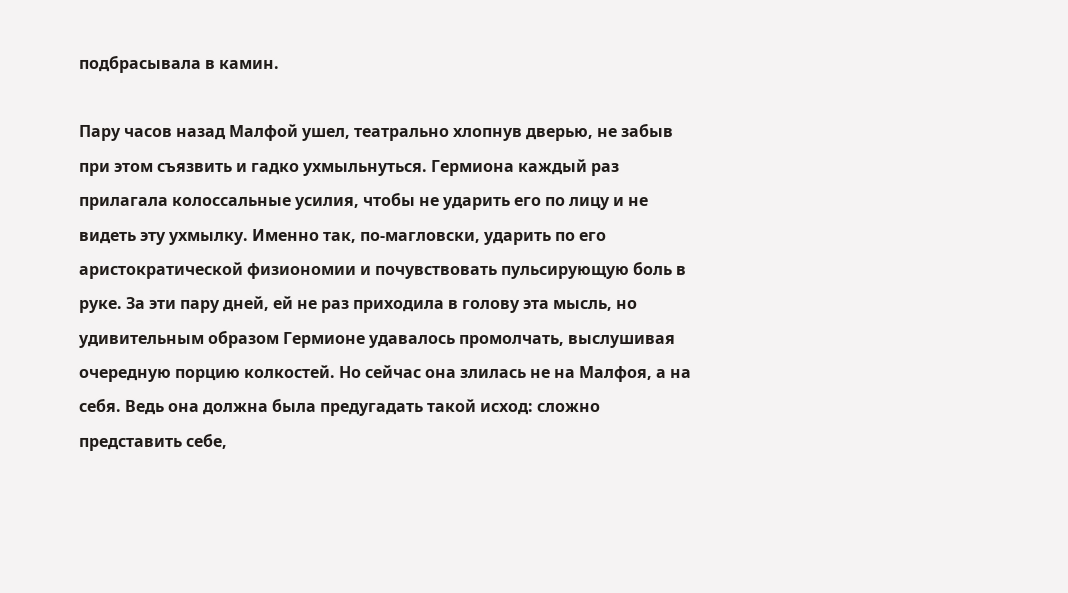подбрасывала в камин.

Пару часов назад Малфой ушел, театрально хлопнув дверью, не забыв при этом съязвить и гадко ухмыльнуться. Гермиона каждый раз прилагала колоссальные усилия, чтобы не ударить его по лицу и не видеть эту ухмылку. Именно так, по-магловски, ударить по его аристократической физиономии и почувствовать пульсирующую боль в руке. За эти пару дней, ей не раз приходила в голову эта мысль, но удивительным образом Гермионе удавалось промолчать, выслушивая очередную порцию колкостей. Но сейчас она злилась не на Малфоя, а на себя. Ведь она должна была предугадать такой исход: сложно представить себе,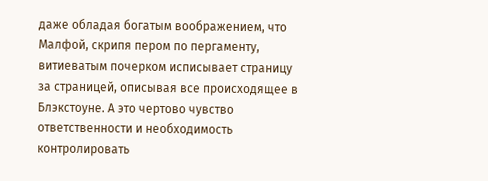даже обладая богатым воображением, что Малфой, скрипя пером по пергаменту, витиеватым почерком исписывает страницу за страницей, описывая все происходящее в Блэкстоуне. А это чертово чувство ответственности и необходимость контролировать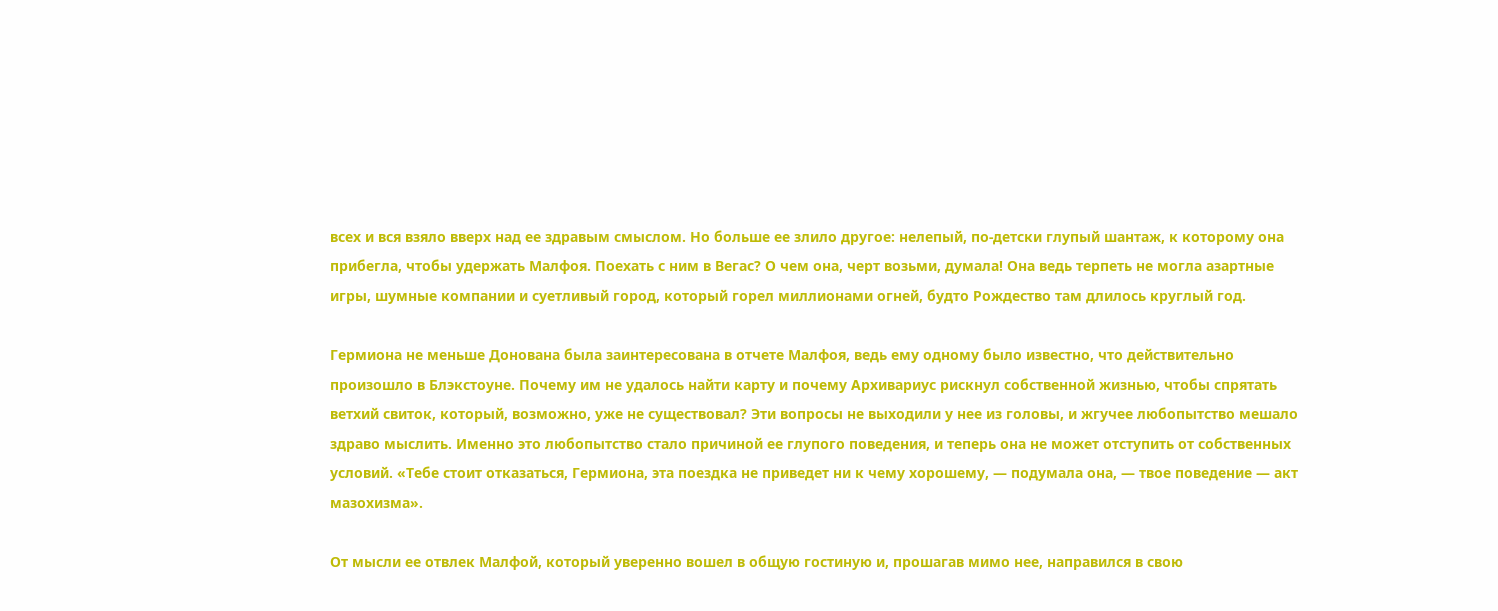всех и вся взяло вверх над ее здравым смыслом. Но больше ее злило другое: нелепый, по-детски глупый шантаж, к которому она прибегла, чтобы удержать Малфоя. Поехать с ним в Вегас? О чем она, черт возьми, думала! Она ведь терпеть не могла азартные игры, шумные компании и суетливый город, который горел миллионами огней, будто Рождество там длилось круглый год.

Гермиона не меньше Донована была заинтересована в отчете Малфоя, ведь ему одному было известно, что действительно произошло в Блэкстоуне. Почему им не удалось найти карту и почему Архивариус рискнул собственной жизнью, чтобы спрятать ветхий свиток, который, возможно, уже не существовал? Эти вопросы не выходили у нее из головы, и жгучее любопытство мешало здраво мыслить. Именно это любопытство стало причиной ее глупого поведения, и теперь она не может отступить от собственных условий. «Тебе стоит отказаться, Гермиона, эта поездка не приведет ни к чему хорошему, — подумала она, — твое поведение — акт мазохизма».

От мысли ее отвлек Малфой, который уверенно вошел в общую гостиную и, прошагав мимо нее, направился в свою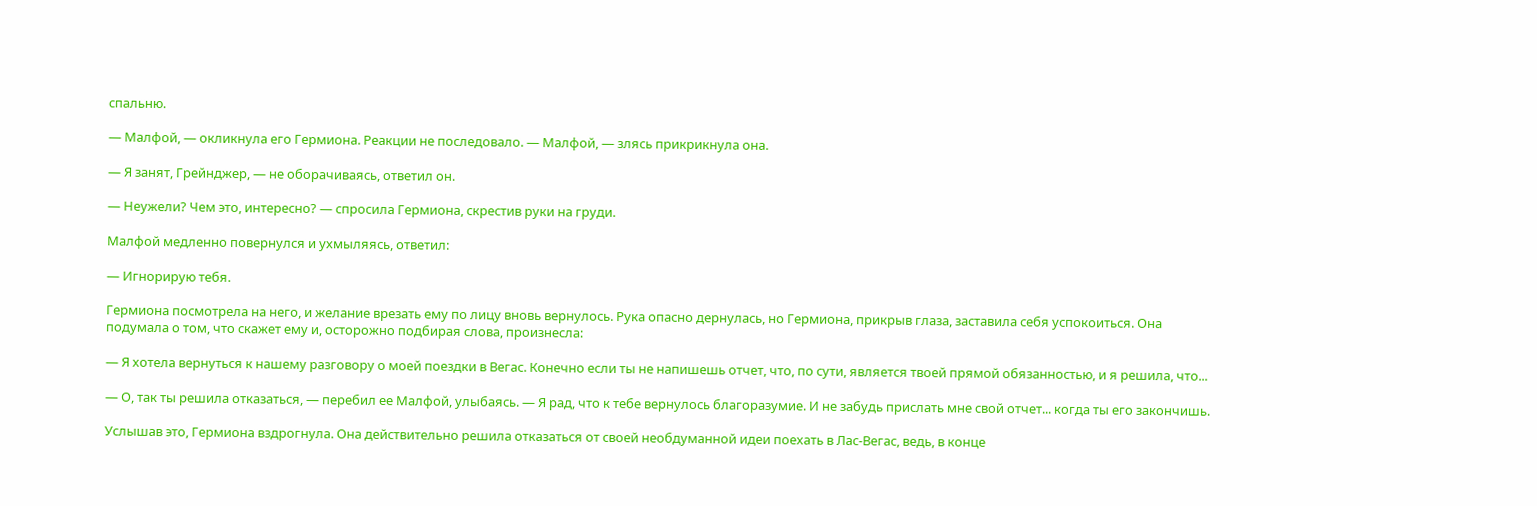спальню.

— Малфой, — окликнула его Гермиона. Реакции не последовало. — Малфой, — злясь прикрикнула она.

— Я занят, Грейнджер, — не оборачиваясь, ответил он.

— Неужели? Чем это, интересно? — спросила Гермиона, скрестив руки на груди.

Малфой медленно повернулся и ухмыляясь, ответил:

— Игнорирую тебя.

Гермиона посмотрела на него, и желание врезать ему по лицу вновь вернулось. Рука опасно дернулась, но Гермиона, прикрыв глаза, заставила себя успокоиться. Она подумала о том, что скажет ему и, осторожно подбирая слова, произнесла:

— Я хотела вернуться к нашему разговору о моей поездки в Вегас. Конечно если ты не напишешь отчет, что, по сути, является твоей прямой обязанностью, и я решила, что...

— О, так ты решила отказаться, — перебил ее Малфой, улыбаясь. — Я рад, что к тебе вернулось благоразумие. И не забудь прислать мне свой отчет... когда ты его закончишь.

Услышав это, Гермиона вздрогнула. Она действительно решила отказаться от своей необдуманной идеи поехать в Лас-Вегас, ведь, в конце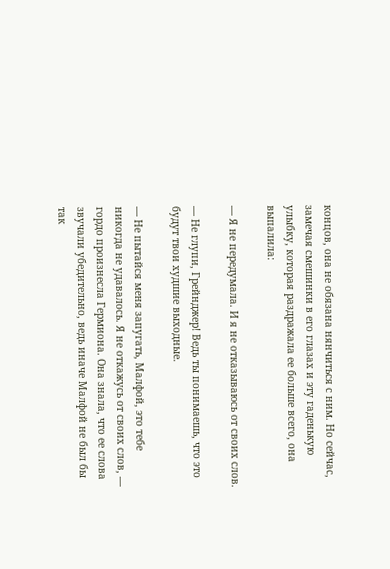концов, она не обязана нянчиться с ним. Но сейчас, замечая смешинки в его глазах и эту гаденькую улыбку, которая раздражала ее больше всего, она выпалила:

— Я не передумала. И я не отказываюсь от своих слов.

— Не глупи, Грейнджер! Ведь ты понимаешь, что это будут твои худшие выходные.

— Не пытайся меня запугать, Малфой, это тебе никогда не удавалось. Я не откажусь от своих слов, — гордо произнесла Гермиона. Она знала, что ее слова звучали убедительно, ведь иначе Малфой не был бы так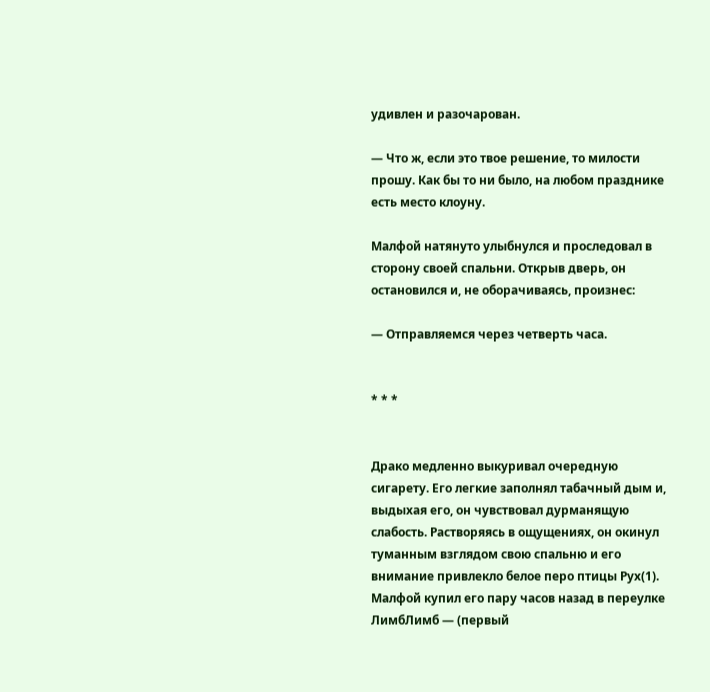удивлен и разочарован.

— Что ж, если это твое решение, то милости прошу. Как бы то ни было, на любом празднике есть место клоуну.

Малфой натянуто улыбнулся и проследовал в сторону своей спальни. Открыв дверь, он остановился и, не оборачиваясь, произнес:

— Отправляемся через четверть часа.


* * *


Драко медленно выкуривал очередную сигарету. Его легкие заполнял табачный дым и, выдыхая его, он чувствовал дурманящую слабость. Растворяясь в ощущениях, он окинул туманным взглядом свою спальню и его внимание привлекло белое перо птицы Рух(1). Малфой купил его пару часов назад в переулке ЛимбЛимб — (первый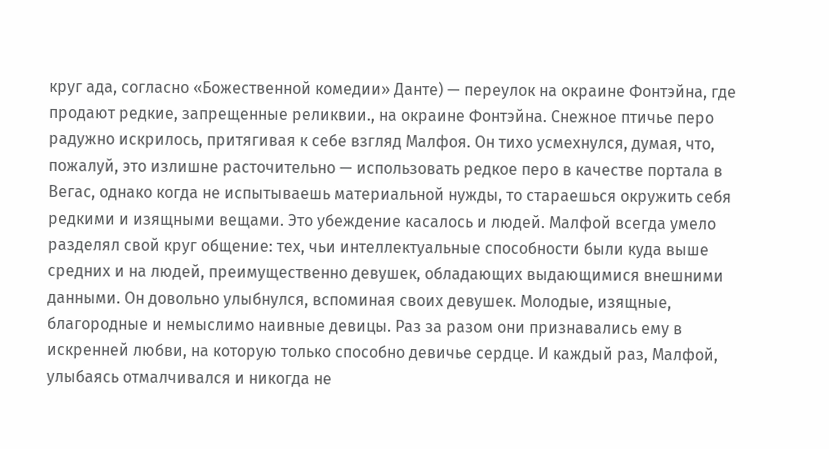круг ада, согласно «Божественной комедии» Данте) — переулок на окраине Фонтэйна, где продают редкие, запрещенные реликвии., на окраине Фонтэйна. Снежное птичье перо радужно искрилось, притягивая к себе взгляд Малфоя. Он тихо усмехнулся, думая, что, пожалуй, это излишне расточительно — использовать редкое перо в качестве портала в Вегас, однако когда не испытываешь материальной нужды, то стараешься окружить себя редкими и изящными вещами. Это убеждение касалось и людей. Малфой всегда умело разделял свой круг общение: тех, чьи интеллектуальные способности были куда выше средних и на людей, преимущественно девушек, обладающих выдающимися внешними данными. Он довольно улыбнулся, вспоминая своих девушек. Молодые, изящные, благородные и немыслимо наивные девицы. Раз за разом они признавались ему в искренней любви, на которую только способно девичье сердце. И каждый раз, Малфой, улыбаясь отмалчивался и никогда не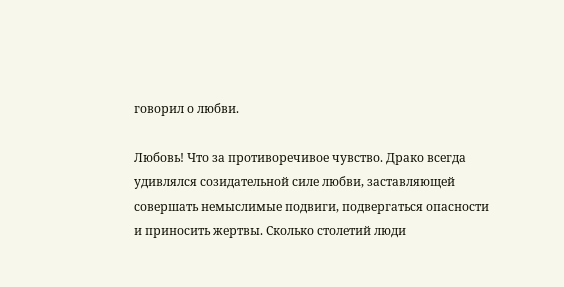говорил о любви.

Любовь! Что за противоречивое чувство. Драко всегда удивлялся созидательной силе любви, заставляющей совершать немыслимые подвиги, подвергаться опасности и приносить жертвы. Сколько столетий люди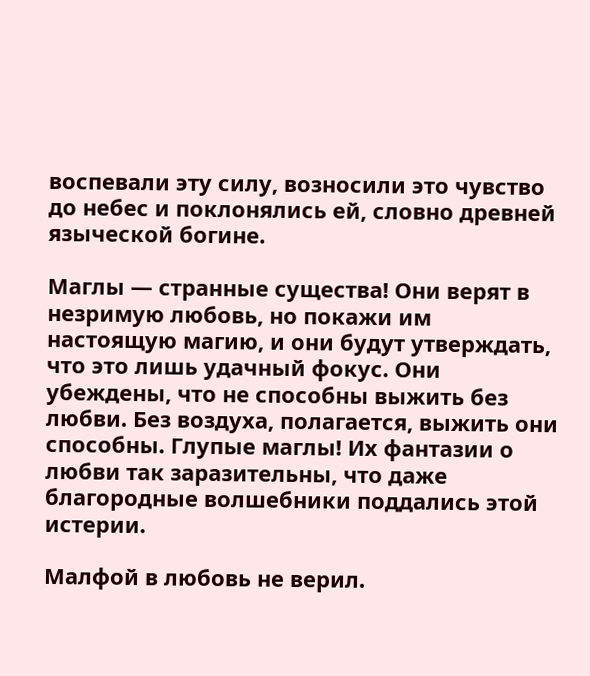воспевали эту силу, возносили это чувство до небес и поклонялись ей, словно древней языческой богине.

Маглы — странные существа! Они верят в незримую любовь, но покажи им настоящую магию, и они будут утверждать, что это лишь удачный фокус. Они убеждены, что не способны выжить без любви. Без воздуха, полагается, выжить они способны. Глупые маглы! Их фантазии о любви так заразительны, что даже благородные волшебники поддались этой истерии.

Малфой в любовь не верил.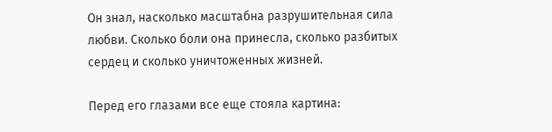Он знал, насколько масштабна разрушительная сила любви. Сколько боли она принесла, сколько разбитых сердец и сколько уничтоженных жизней.

Перед его глазами все еще стояла картина: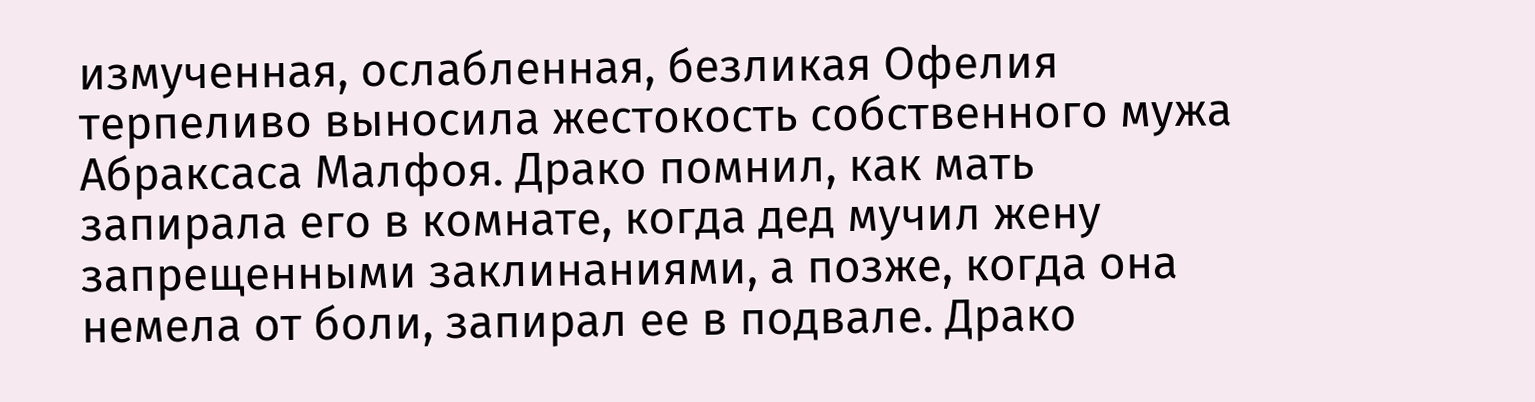измученная, ослабленная, безликая Офелия терпеливо выносила жестокость собственного мужа Абраксаса Малфоя. Драко помнил, как мать запирала его в комнате, когда дед мучил жену запрещенными заклинаниями, а позже, когда она немела от боли, запирал ее в подвале. Драко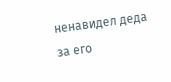ненавидел деда за его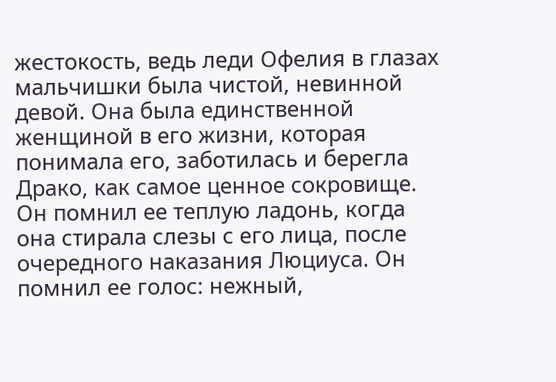жестокость, ведь леди Офелия в глазах мальчишки была чистой, невинной девой. Она была единственной женщиной в его жизни, которая понимала его, заботилась и берегла Драко, как самое ценное сокровище. Он помнил ее теплую ладонь, когда она стирала слезы с его лица, после очередного наказания Люциуса. Он помнил ее голос: нежный,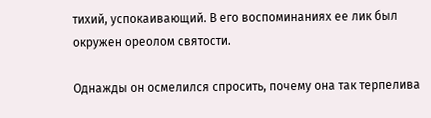тихий, успокаивающий. В его воспоминаниях ее лик был окружен ореолом святости.

Однажды он осмелился спросить, почему она так терпелива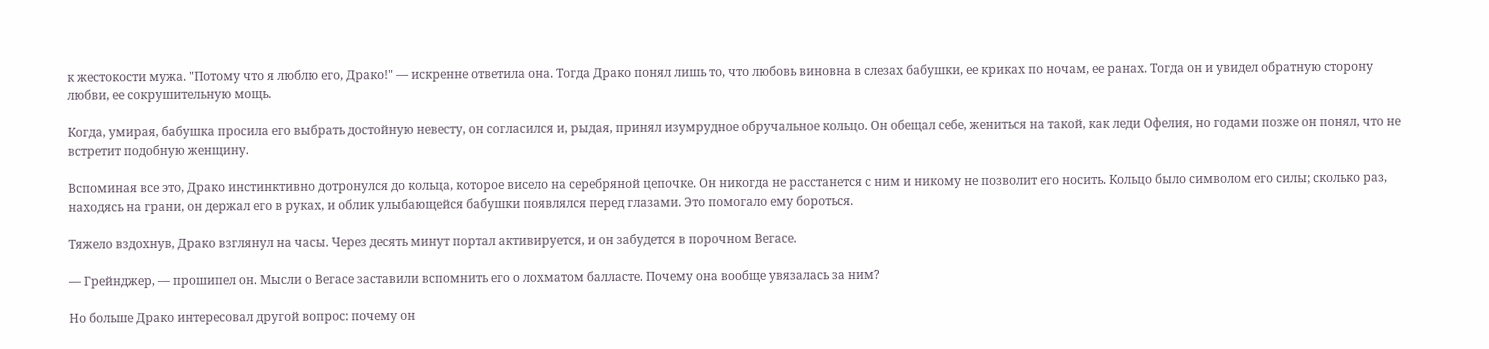к жестокости мужа. "Потому что я люблю его, Драко!" — искренне ответила она. Тогда Драко понял лишь то, что любовь виновна в слезах бабушки, ее криках по ночам, ее ранах. Тогда он и увидел обратную сторону любви, ее сокрушительную мощь.

Когда, умирая, бабушка просила его выбрать достойную невесту, он согласился и, рыдая, принял изумрудное обручальное кольцо. Он обещал себе, жениться на такой, как леди Офелия, но годами позже он понял, что не встретит подобную женщину.

Вспоминая все это, Драко инстинктивно дотронулся до кольца, которое висело на серебряной цепочке. Он никогда не расстанется с ним и никому не позволит его носить. Кольцо было символом его силы; сколько раз, находясь на грани, он держал его в руках, и облик улыбающейся бабушки появлялся перед глазами. Это помогало ему бороться.

Тяжело вздохнув, Драко взглянул на часы. Через десять минут портал активируется, и он забудется в порочном Вегасе.

— Грейнджер, — прошипел он. Мысли о Вегасе заставили вспомнить его о лохматом балласте. Почему она вообще увязалась за ним?

Но больше Драко интересовал другой вопрос: почему он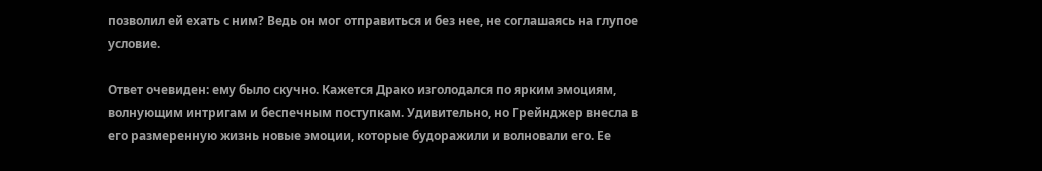позволил ей ехать с ним? Ведь он мог отправиться и без нее, не соглашаясь на глупое условие.

Ответ очевиден: ему было скучно. Кажется Драко изголодался по ярким эмоциям, волнующим интригам и беспечным поступкам. Удивительно, но Грейнджер внесла в его размеренную жизнь новые эмоции, которые будоражили и волновали его. Ее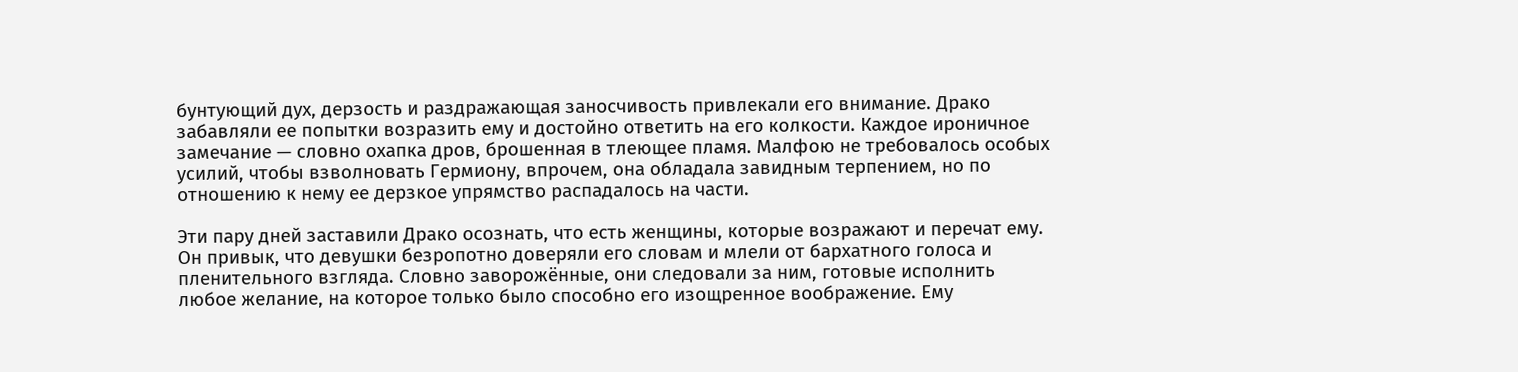бунтующий дух, дерзость и раздражающая заносчивость привлекали его внимание. Драко забавляли ее попытки возразить ему и достойно ответить на его колкости. Каждое ироничное замечание — словно охапка дров, брошенная в тлеющее пламя. Малфою не требовалось особых усилий, чтобы взволновать Гермиону, впрочем, она обладала завидным терпением, но по отношению к нему ее дерзкое упрямство распадалось на части.

Эти пару дней заставили Драко осознать, что есть женщины, которые возражают и перечат ему. Он привык, что девушки безропотно доверяли его словам и млели от бархатного голоса и пленительного взгляда. Словно заворожённые, они следовали за ним, готовые исполнить любое желание, на которое только было способно его изощренное воображение. Ему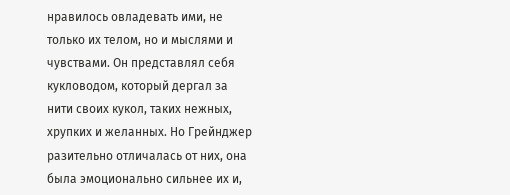нравилось овладевать ими, не только их телом, но и мыслями и чувствами. Он представлял себя кукловодом, который дергал за нити своих кукол, таких нежных, хрупких и желанных. Но Грейнджер разительно отличалась от них, она была эмоционально сильнее их и,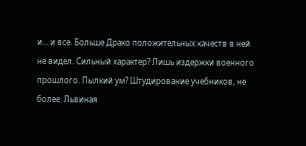и… и все. Больше Драко положительных качеств в ней не видел. Сильный характер? Лишь издержки военного прошлого. Пылкий ум? Штудирование учебников, не более. Львиная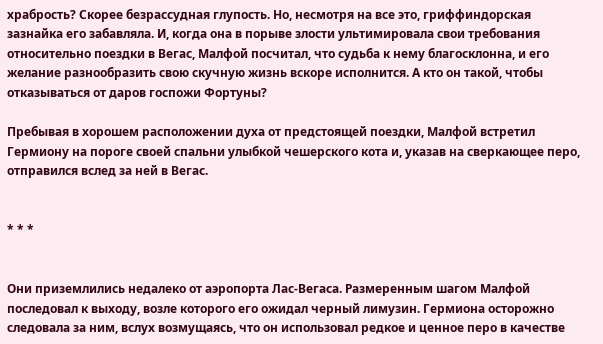храбрость? Скорее безрассудная глупость. Но, несмотря на все это, гриффиндорская зазнайка его забавляла. И, когда она в порыве злости ультимировала свои требования относительно поездки в Вегас, Малфой посчитал, что судьба к нему благосклонна, и его желание разнообразить свою скучную жизнь вскоре исполнится. А кто он такой, чтобы отказываться от даров госпожи Фортуны?

Пребывая в хорошем расположении духа от предстоящей поездки, Малфой встретил Гермиону на пороге своей спальни улыбкой чешерского кота и, указав на сверкающее перо, отправился вслед за ней в Вегас.


* * *


Они приземлились недалеко от аэропорта Лас-Вегаса. Размеренным шагом Малфой последовал к выходу, возле которого его ожидал черный лимузин. Гермиона осторожно следовала за ним, вслух возмущаясь, что он использовал редкое и ценное перо в качестве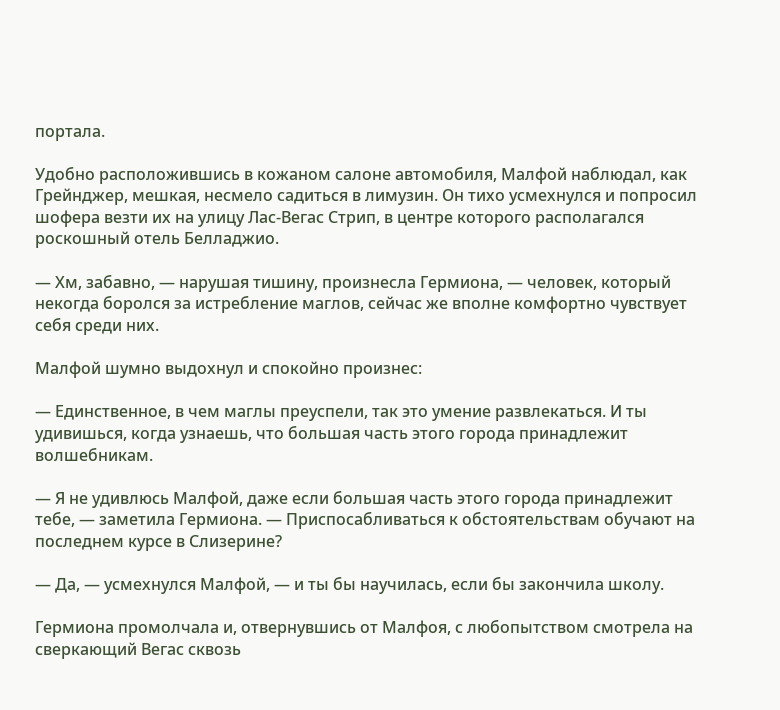портала.

Удобно расположившись в кожаном салоне автомобиля, Малфой наблюдал, как Грейнджер, мешкая, несмело садиться в лимузин. Он тихо усмехнулся и попросил шофера везти их на улицу Лас-Вегас Стрип, в центре которого располагался роскошный отель Белладжио.

— Хм, забавно, — нарушая тишину, произнесла Гермиона, — человек, который некогда боролся за истребление маглов, сейчас же вполне комфортно чувствует себя среди них.

Малфой шумно выдохнул и спокойно произнес:

— Единственное, в чем маглы преуспели, так это умение развлекаться. И ты удивишься, когда узнаешь, что большая часть этого города принадлежит волшебникам.

— Я не удивлюсь Малфой, даже если большая часть этого города принадлежит тебе, — заметила Гермиона. — Приспосабливаться к обстоятельствам обучают на последнем курсе в Слизерине?

— Да, — усмехнулся Малфой, — и ты бы научилась, если бы закончила школу.

Гермиона промолчала и, отвернувшись от Малфоя, с любопытством смотрела на сверкающий Вегас сквозь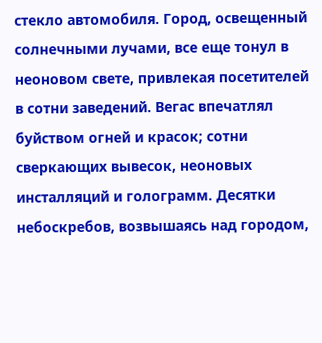стекло автомобиля. Город, освещенный солнечными лучами, все еще тонул в неоновом свете, привлекая посетителей в сотни заведений. Вегас впечатлял буйством огней и красок; сотни сверкающих вывесок, неоновых инсталляций и голограмм. Десятки небоскребов, возвышаясь над городом,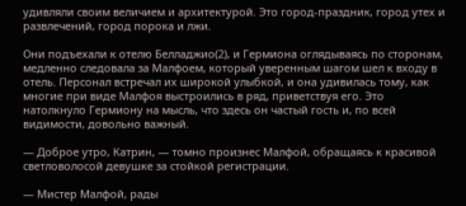удивляли своим величием и архитектурой. Это город-праздник, город утех и развлечений, город порока и лжи.

Они подъехали к отелю Белладжио(2), и Гермиона оглядываясь по сторонам, медленно следовала за Малфоем, который уверенным шагом шел к входу в отель. Персонал встречал их широкой улыбкой, и она удивилась тому, как многие при виде Малфоя выстроились в ряд, приветствуя его. Это натолкнуло Гермиону на мысль, что здесь он частый гость и, по всей видимости, довольно важный.

— Доброе утро, Катрин, — томно произнес Малфой, обращаясь к красивой светловолосой девушке за стойкой регистрации.

— Мистер Малфой, рады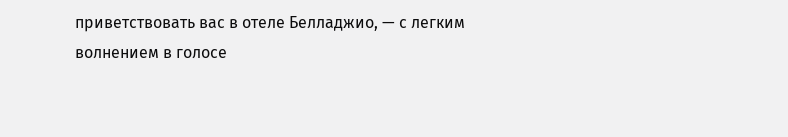приветствовать вас в отеле Белладжио, — с легким волнением в голосе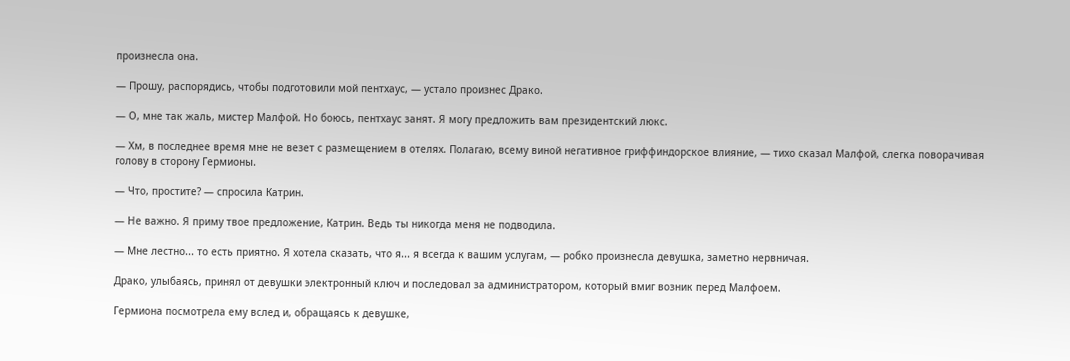произнесла она.

— Прошу, распорядись, чтобы подготовили мой пентхаус, — устало произнес Драко.

— О, мне так жаль, мистер Малфой. Но боюсь, пентхаус занят. Я могу предложить вам президентский люкс.

— Хм, в последнее время мне не везет с размещением в отелях. Полагаю, всему виной негативное гриффиндорское влияние, — тихо сказал Малфой, слегка поворачивая голову в сторону Гермионы.

— Что, простите? — спросила Катрин.

— Не важно. Я приму твое предложение, Катрин. Ведь ты никогда меня не подводила.

— Мне лестно... то есть приятно. Я хотела сказать, что я... я всегда к вашим услугам, — робко произнесла девушка, заметно нервничая.

Драко, улыбаясь, принял от девушки электронный ключ и последовал за администратором, который вмиг возник перед Малфоем.

Гермиона посмотрела ему вслед и, обращаясь к девушке,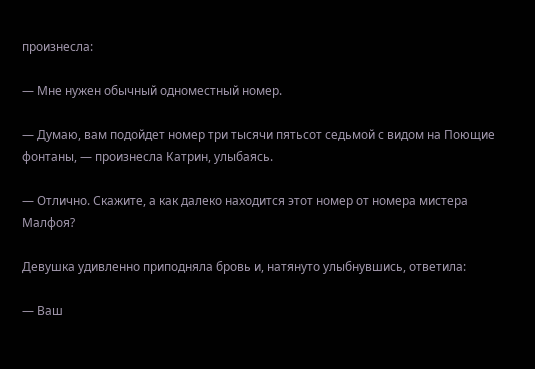произнесла:

— Мне нужен обычный одноместный номер.

— Думаю, вам подойдет номер три тысячи пятьсот седьмой с видом на Поющие фонтаны, — произнесла Катрин, улыбаясь.

— Отлично. Скажите, а как далеко находится этот номер от номера мистера Малфоя?

Девушка удивленно приподняла бровь и, натянуто улыбнувшись, ответила:

— Ваш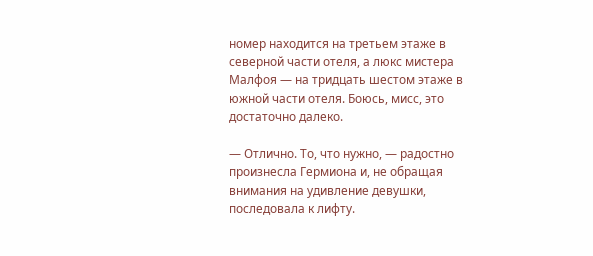номер находится на третьем этаже в северной части отеля, а люкс мистера Малфоя — на тридцать шестом этаже в южной части отеля. Боюсь, мисс, это достаточно далеко.

— Отлично. То, что нужно, — радостно произнесла Гермиона и, не обращая внимания на удивление девушки, последовала к лифту.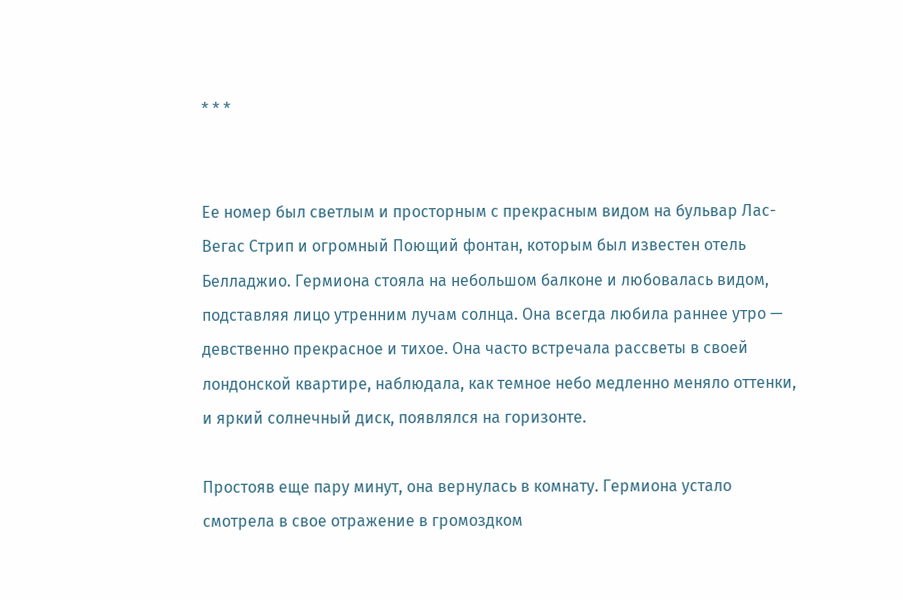* * *


Ее номер был светлым и просторным с прекрасным видом на бульвар Лас-Вегас Стрип и огромный Поющий фонтан, которым был известен отель Белладжио. Гермиона стояла на небольшом балконе и любовалась видом, подставляя лицо утренним лучам солнца. Она всегда любила раннее утро — девственно прекрасное и тихое. Она часто встречала рассветы в своей лондонской квартире, наблюдала, как темное небо медленно меняло оттенки, и яркий солнечный диск, появлялся на горизонте.

Простояв еще пару минут, она вернулась в комнату. Гермиона устало смотрела в свое отражение в громоздком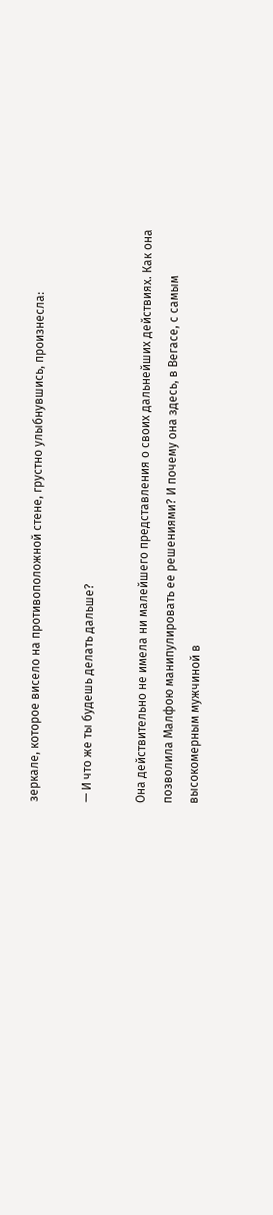зеркале, которое висело на противоположной стене, грустно улыбнувшись, произнесла:

— И что же ты будешь делать дальше?

Она действительно не имела ни малейшего представления о своих дальнейших действиях. Как она позволила Малфою манипулировать ее решениями? И почему она здесь, в Вегасе, с самым высокомерным мужчиной в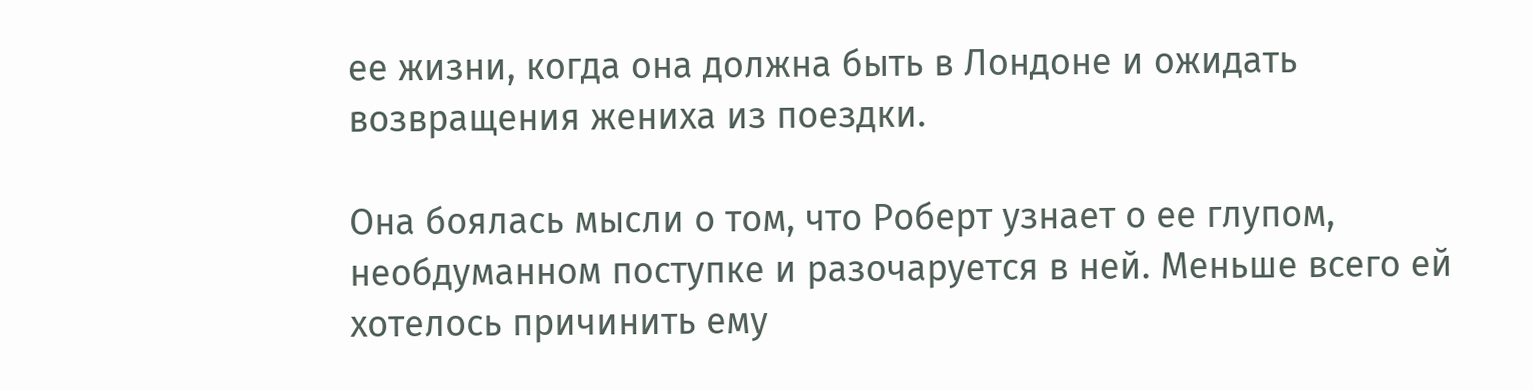ее жизни, когда она должна быть в Лондоне и ожидать возвращения жениха из поездки.

Она боялась мысли о том, что Роберт узнает о ее глупом, необдуманном поступке и разочаруется в ней. Меньше всего ей хотелось причинить ему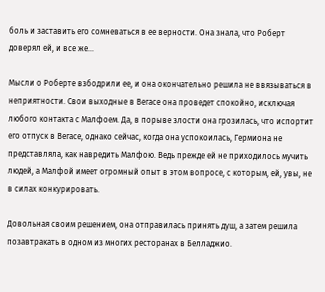боль и заставить его сомневаться в ее верности. Она знала, что Роберт доверял ей, и все же...

Мысли о Роберте взбодрили ее, и она окончательно решила не ввязываться в неприятности. Свои выходные в Вегасе она проведет спокойно, исключая любого контакта с Малфоем. Да, в порыве злости она грозилась, что испортит его отпуск в Вегасе, однако сейчас, когда она успокоилась, Гермиона не представляла, как навредить Малфою. Ведь прежде ей не приходилось мучить людей, а Малфой имеет огромный опыт в этом вопросе, с которым, ей, увы, не в силах конкурировать.

Довольная своим решением, она отправилась принять душ, а затем решила позавтракать в одном из многих ресторанах в Белладжио.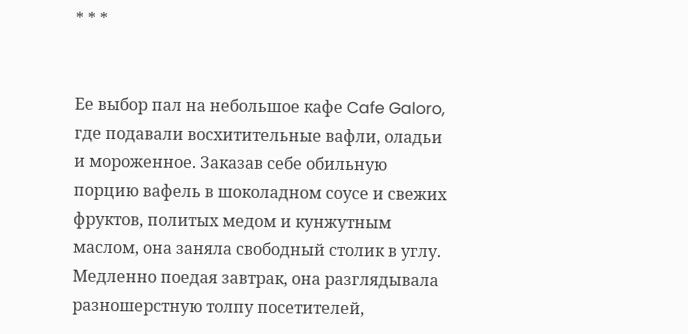* * *


Ее выбор пал на небольшое кафе Cafe Galoro, где подавали восхитительные вафли, оладьи и мороженное. Заказав себе обильную порцию вафель в шоколадном соусе и свежих фруктов, политых медом и кунжутным маслом, она заняла свободный столик в углу. Медленно поедая завтрак, она разглядывала разношерстную толпу посетителей,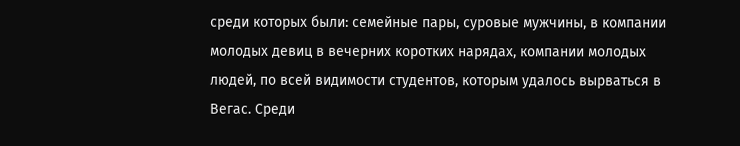среди которых были: семейные пары, суровые мужчины, в компании молодых девиц в вечерних коротких нарядах, компании молодых людей, по всей видимости студентов, которым удалось вырваться в Вегас. Среди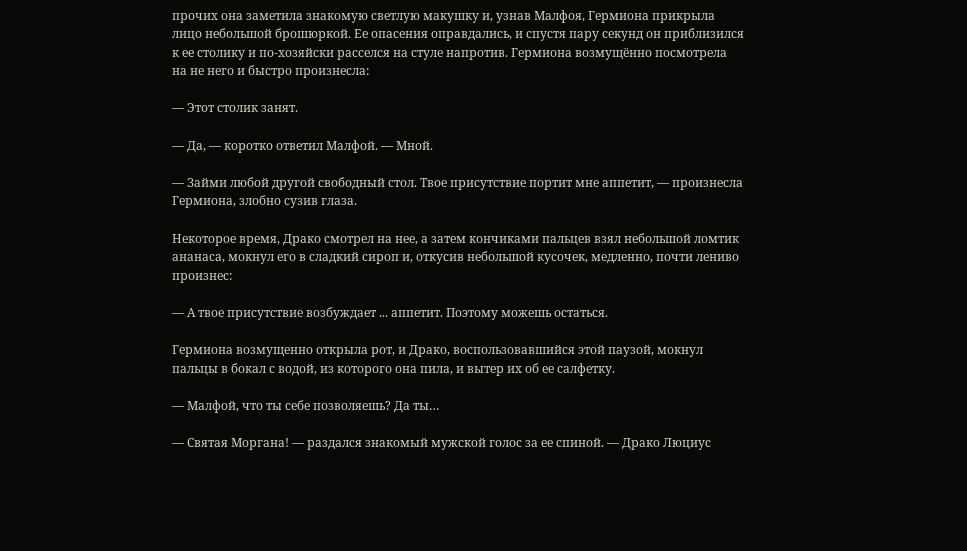прочих она заметила знакомую светлую макушку и, узнав Малфоя, Гермиона прикрыла лицо небольшой брошюркой. Ее опасения оправдались, и спустя пару секунд он приблизился к ее столику и по-хозяйски расселся на стуле напротив. Гермиона возмущённо посмотрела на не него и быстро произнесла:

— Этот столик занят.

— Да, — коротко ответил Малфой. — Мной.

— Займи любой другой свободный стол. Твое присутствие портит мне аппетит, — произнесла Гермиона, злобно сузив глаза.

Некоторое время, Драко смотрел на нее, а затем кончиками пальцев взял небольшой ломтик ананаса, мокнул его в сладкий сироп и, откусив небольшой кусочек, медленно, почти лениво произнес:

— А твое присутствие возбуждает ... аппетит. Поэтому можешь остаться.

Гермиона возмущенно открыла рот, и Драко, воспользовавшийся этой паузой, мокнул пальцы в бокал с водой, из которого она пила, и вытер их об ее салфетку.

— Малфой, что ты себе позволяешь? Да ты…

— Святая Моргана! — раздался знакомый мужской голос за ее спиной. — Драко Люциус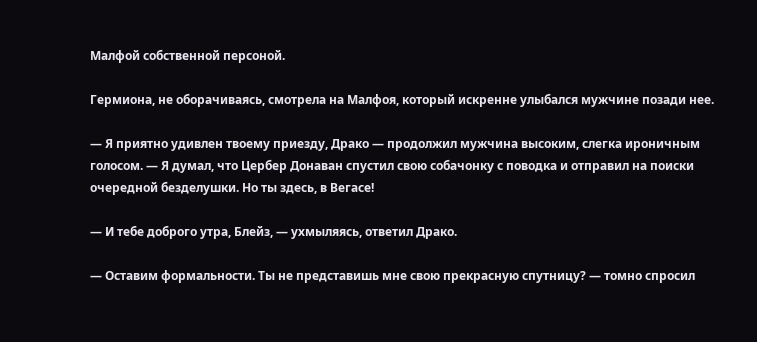Малфой собственной персоной.

Гермиона, не оборачиваясь, смотрела на Малфоя, который искренне улыбался мужчине позади нее.

— Я приятно удивлен твоему приезду, Драко — продолжил мужчина высоким, слегка ироничным голосом. — Я думал, что Цербер Донаван спустил свою собачонку с поводка и отправил на поиски очередной безделушки. Но ты здесь, в Вегасе!

— И тебе доброго утра, Блейз, — ухмыляясь, ответил Драко.

— Оставим формальности. Ты не представишь мне свою прекрасную спутницу? — томно спросил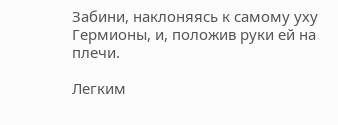Забини, наклоняясь к самому уху Гермионы, и, положив руки ей на плечи.

Легким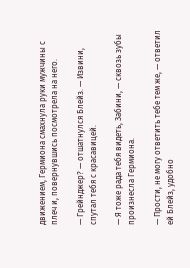движением, Гермиона смахнула руки мужчины с плеч и, повернувшись посмотрела на него.

— Грейнджер? — отшатнулся Блейз. — Извини, спутал тебя с красавицей.

— Я тоже рада тебя видеть, Забини, — сквозь зубы произнесла Гермиона.

— Прости, не могу ответить тебе тем же, — ответил ей Блейз, удобно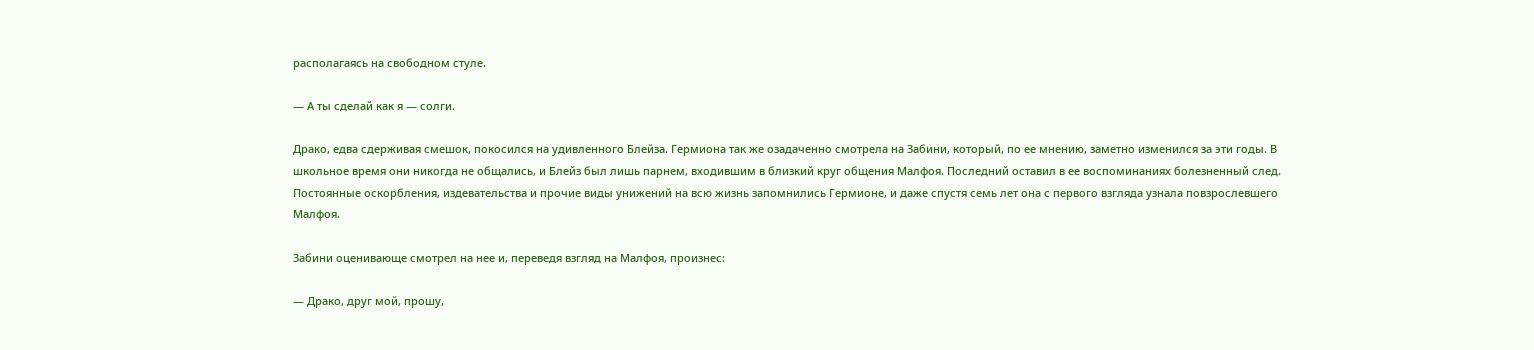располагаясь на свободном стуле.

— А ты сделай как я — солги.

Драко, едва сдерживая смешок, покосился на удивленного Блейза. Гермиона так же озадаченно смотрела на Забини, который, по ее мнению, заметно изменился за эти годы. В школьное время они никогда не общались, и Блейз был лишь парнем, входившим в близкий круг общения Малфоя. Последний оставил в ее воспоминаниях болезненный след. Постоянные оскорбления, издевательства и прочие виды унижений на всю жизнь запомнились Гермионе, и даже спустя семь лет она с первого взгляда узнала повзрослевшего Малфоя.

Забини оценивающе смотрел на нее и, переведя взгляд на Малфоя, произнес:

— Драко, друг мой, прошу,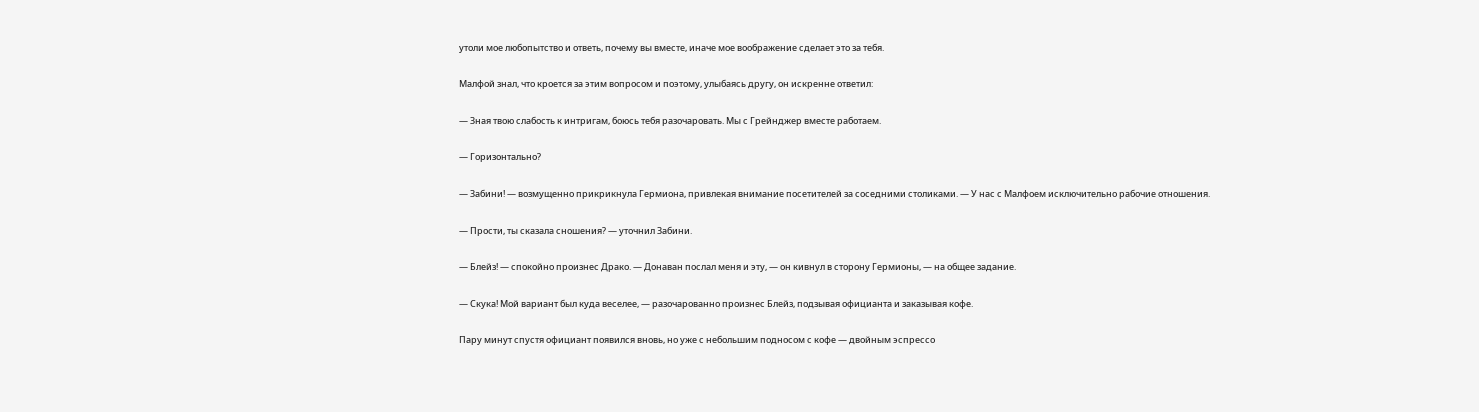утоли мое любопытство и ответь, почему вы вместе, иначе мое воображение сделает это за тебя.

Малфой знал, что кроется за этим вопросом и поэтому, улыбаясь другу, он искренне ответил:

— Зная твою слабость к интригам, боюсь тебя разочаровать. Мы с Грейнджер вместе работаем.

— Горизонтально?

— Забини! — возмущенно прикрикнула Гермиона, привлекая внимание посетителей за соседними столиками. — У нас с Малфоем исключительно рабочие отношения.

— Прости, ты сказала сношения? — уточнил Забини.

— Блейз! — спокойно произнес Драко. — Донаван послал меня и эту, — он кивнул в сторону Гермионы, — на общее задание.

— Скука! Мой вариант был куда веселее, — разочарованно произнес Блейз, подзывая официанта и заказывая кофе.

Пару минут спустя официант появился вновь, но уже с небольшим подносом с кофе — двойным эспрессо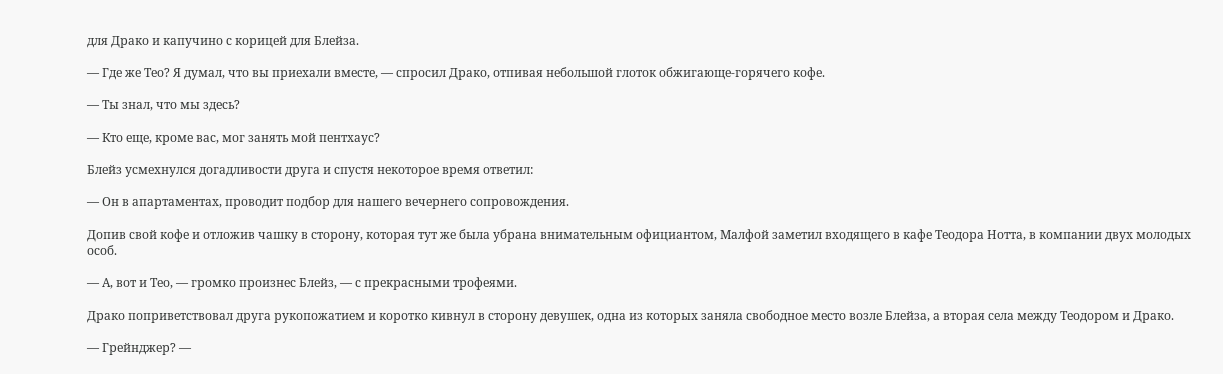для Драко и капучино с корицей для Блейза.

— Где же Тео? Я думал, что вы приехали вместе, — спросил Драко, отпивая небольшой глоток обжигающе-горячего кофе.

— Ты знал, что мы здесь?

— Кто еще, кроме вас, мог занять мой пентхаус?

Блейз усмехнулся догадливости друга и спустя некоторое время ответил:

— Он в апартаментах, проводит подбор для нашего вечернего сопровождения.

Допив свой кофе и отложив чашку в сторону, которая тут же была убрана внимательным официантом, Малфой заметил входящего в кафе Теодора Нотта, в компании двух молодых особ.

— А, вот и Тео, — громко произнес Блейз, — с прекрасными трофеями.

Драко поприветствовал друга рукопожатием и коротко кивнул в сторону девушек, одна из которых заняла свободное место возле Блейза, а вторая села между Теодором и Драко.

— Грейнджер? —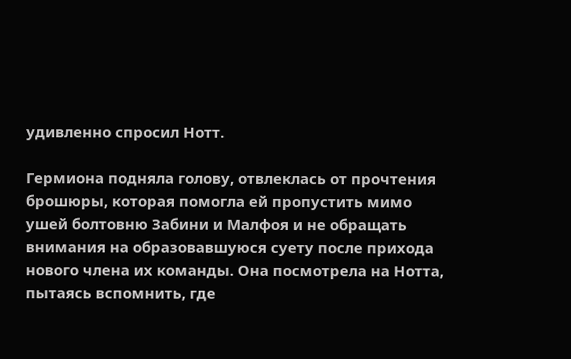удивленно спросил Нотт.

Гермиона подняла голову, отвлеклась от прочтения брошюры, которая помогла ей пропустить мимо ушей болтовню Забини и Малфоя и не обращать внимания на образовавшуюся суету после прихода нового члена их команды. Она посмотрела на Нотта, пытаясь вспомнить, где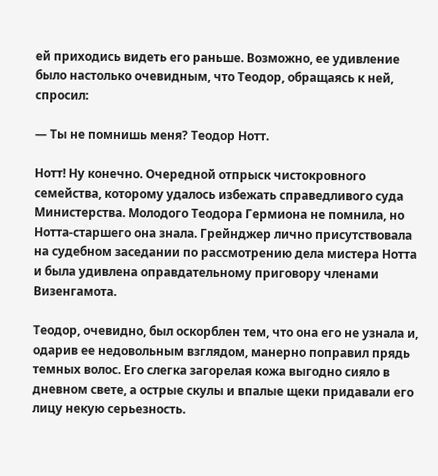ей приходись видеть его раньше. Возможно, ее удивление было настолько очевидным, что Теодор, обращаясь к ней, спросил:

— Ты не помнишь меня? Теодор Нотт.

Нотт! Ну конечно. Очередной отпрыск чистокровного семейства, которому удалось избежать справедливого суда Министерства. Молодого Теодора Гермиона не помнила, но Нотта-старшего она знала. Грейнджер лично присутствовала на судебном заседании по рассмотрению дела мистера Нотта и была удивлена оправдательному приговору членами Визенгамота.

Теодор, очевидно, был оскорблен тем, что она его не узнала и, одарив ее недовольным взглядом, манерно поправил прядь темных волос. Его слегка загорелая кожа выгодно сияло в дневном свете, а острые скулы и впалые щеки придавали его лицу некую серьезность.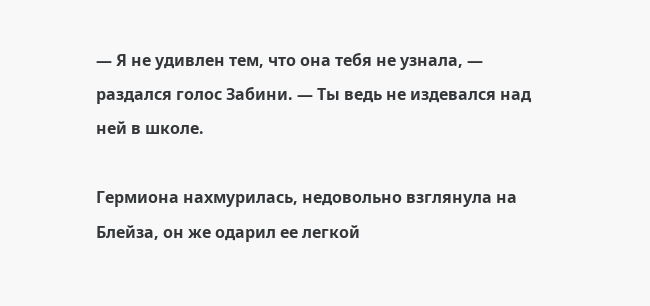— Я не удивлен тем, что она тебя не узнала, — раздался голос Забини. — Ты ведь не издевался над ней в школе.

Гермиона нахмурилась, недовольно взглянула на Блейза, он же одарил ее легкой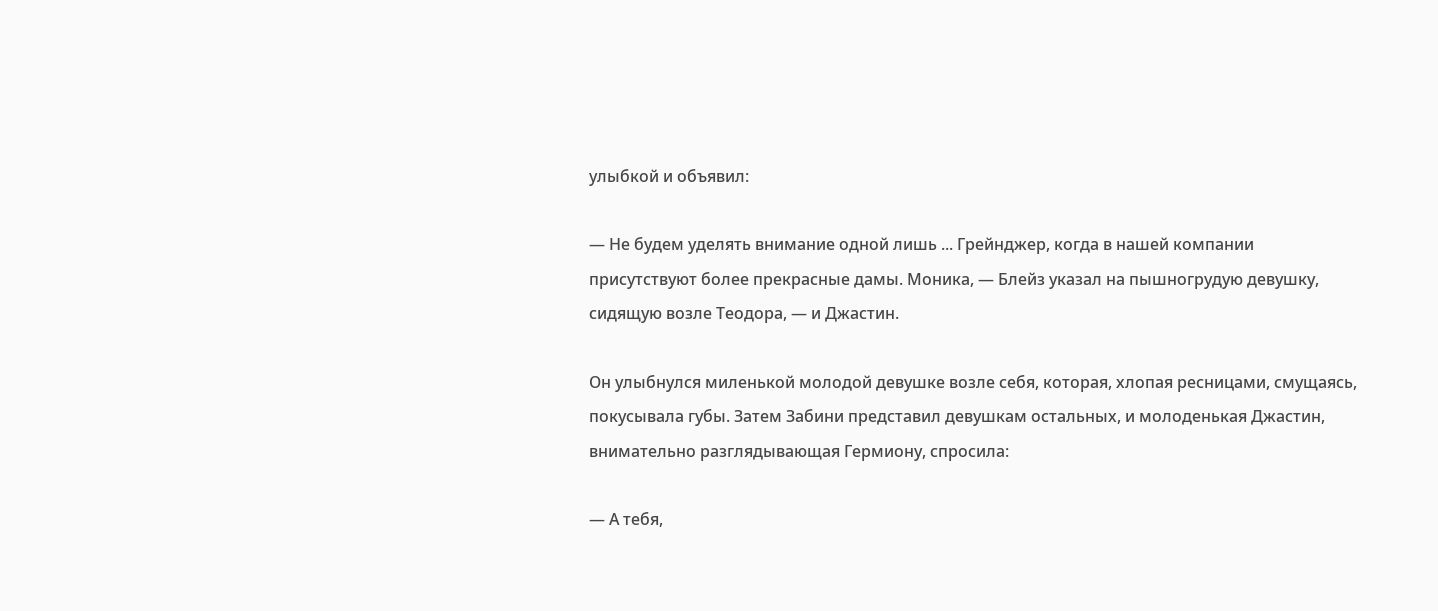улыбкой и объявил:

— Не будем уделять внимание одной лишь ... Грейнджер, когда в нашей компании присутствуют более прекрасные дамы. Моника, — Блейз указал на пышногрудую девушку, сидящую возле Теодора, — и Джастин.

Он улыбнулся миленькой молодой девушке возле себя, которая, хлопая ресницами, смущаясь, покусывала губы. Затем Забини представил девушкам остальных, и молоденькая Джастин, внимательно разглядывающая Гермиону, спросила:

— А тебя,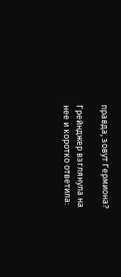правда, зовут Гермиона?

Грейнджер взглянула на нее и коротко ответила: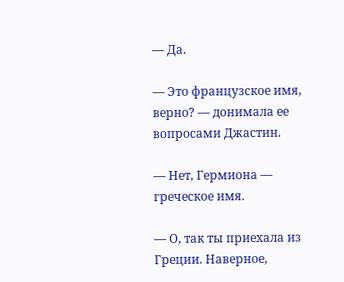— Да.

— Это французское имя, верно? — донимала ее вопросами Джастин.

— Нет, Гермиона — греческое имя.

— О, так ты приехала из Греции. Наверное,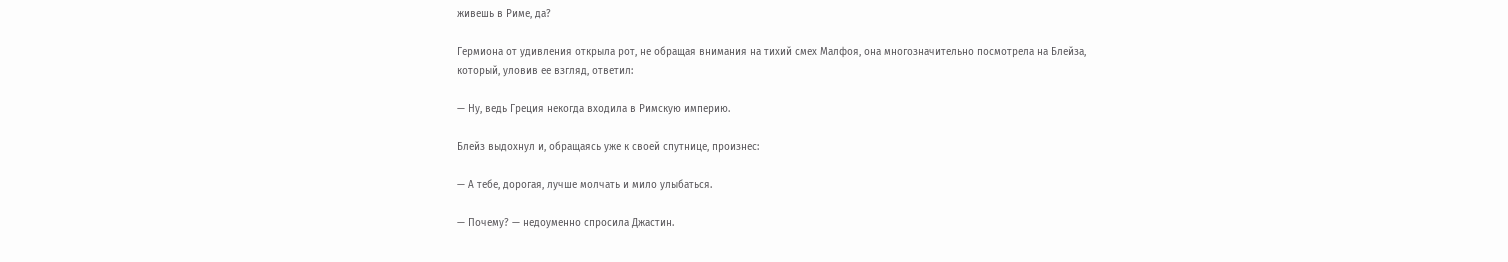живешь в Риме, да?

Гермиона от удивления открыла рот, не обращая внимания на тихий смех Малфоя, она многозначительно посмотрела на Блейза, который, уловив ее взгляд, ответил:

— Ну, ведь Греция некогда входила в Римскую империю.

Блейз выдохнул и, обращаясь уже к своей спутнице, произнес:

— А тебе, дорогая, лучше молчать и мило улыбаться.

— Почему? — недоуменно спросила Джастин.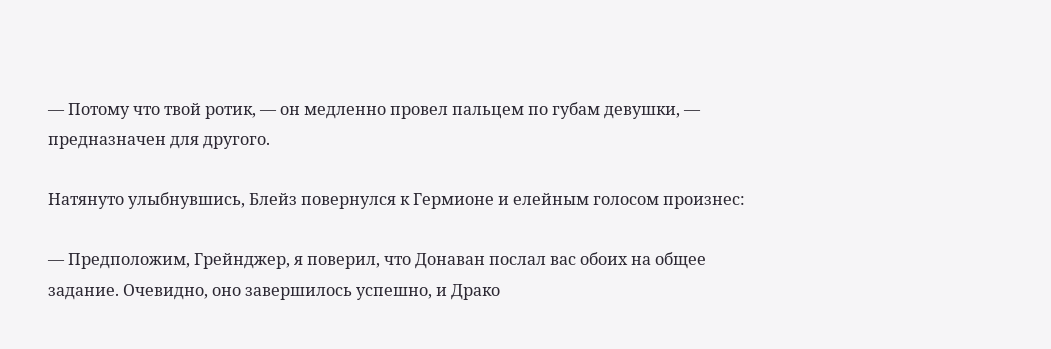— Потому что твой ротик, — он медленно провел пальцем по губам девушки, — предназначен для другого.

Натянуто улыбнувшись, Блейз повернулся к Гермионе и елейным голосом произнес:

— Предположим, Грейнджер, я поверил, что Донаван послал вас обоих на общее задание. Очевидно, оно завершилось успешно, и Драко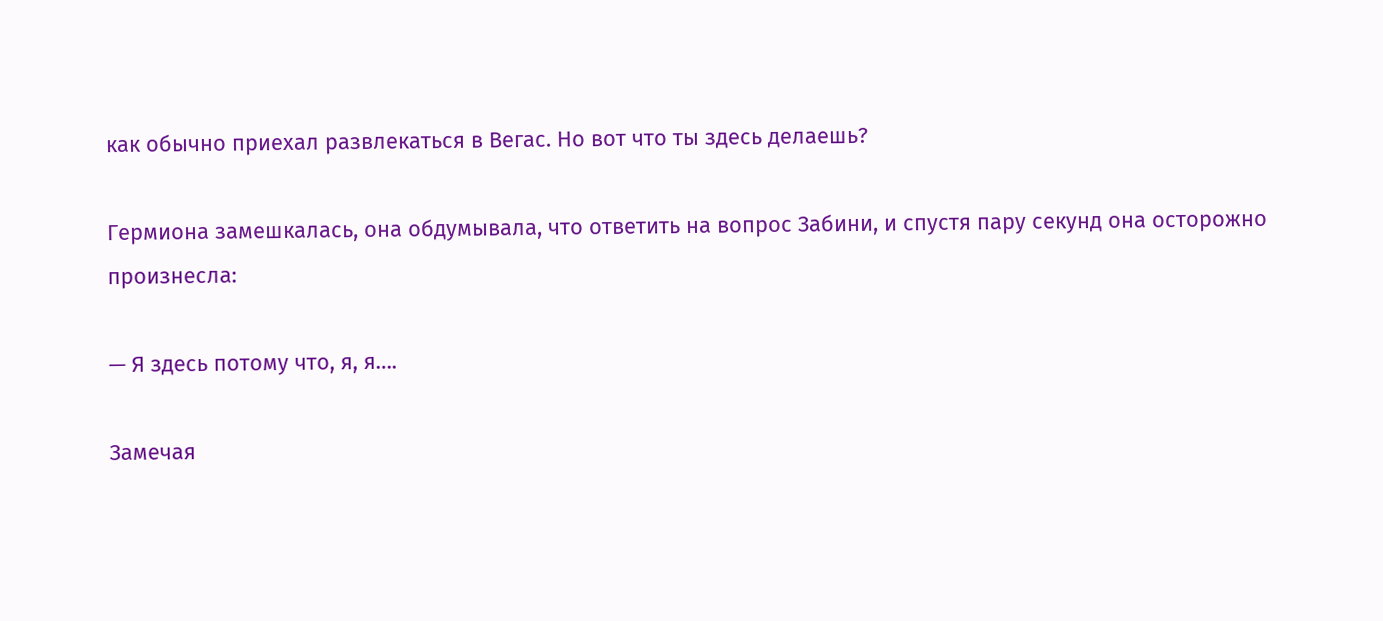как обычно приехал развлекаться в Вегас. Но вот что ты здесь делаешь?

Гермиона замешкалась, она обдумывала, что ответить на вопрос Забини, и спустя пару секунд она осторожно произнесла:

— Я здесь потому что, я, я….

Замечая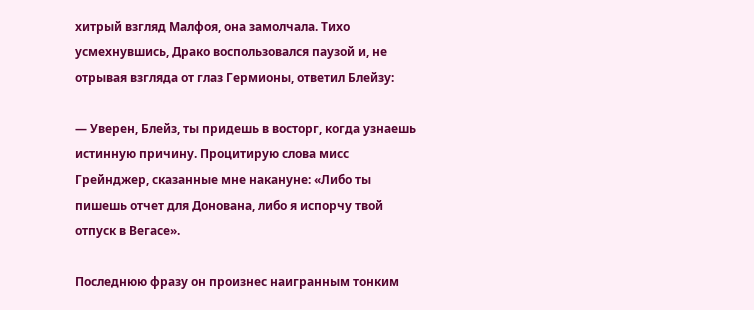хитрый взгляд Малфоя, она замолчала. Тихо усмехнувшись, Драко воспользовался паузой и, не отрывая взгляда от глаз Гермионы, ответил Блейзу:

— Уверен, Блейз, ты придешь в восторг, когда узнаешь истинную причину. Процитирую слова мисс Грейнджер, сказанные мне накануне: «Либо ты пишешь отчет для Донована, либо я испорчу твой отпуск в Вегасе».

Последнюю фразу он произнес наигранным тонким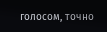голосом, точно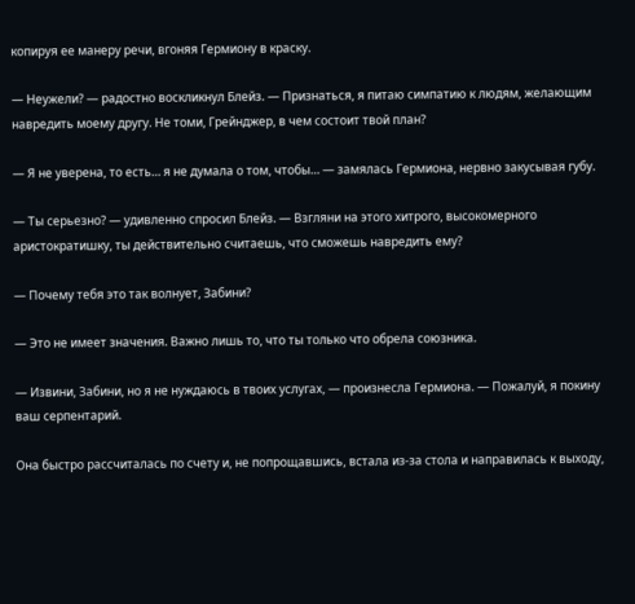копируя ее манеру речи, вгоняя Гермиону в краску.

— Неужели? — радостно воскликнул Блейз. — Признаться, я питаю симпатию к людям, желающим навредить моему другу. Не томи, Грейнджер, в чем состоит твой план?

— Я не уверена, то есть… я не думала о том, чтобы… — замялась Гермиона, нервно закусывая губу.

— Ты серьезно? — удивленно спросил Блейз. — Взгляни на этого хитрого, высокомерного аристократишку, ты действительно считаешь, что сможешь навредить ему?

— Почему тебя это так волнует, Забини?

— Это не имеет значения. Важно лишь то, что ты только что обрела союзника.

— Извини, Забини, но я не нуждаюсь в твоих услугах, — произнесла Гермиона. — Пожалуй, я покину ваш серпентарий.

Она быстро рассчиталась по счету и, не попрощавшись, встала из-за стола и направилась к выходу,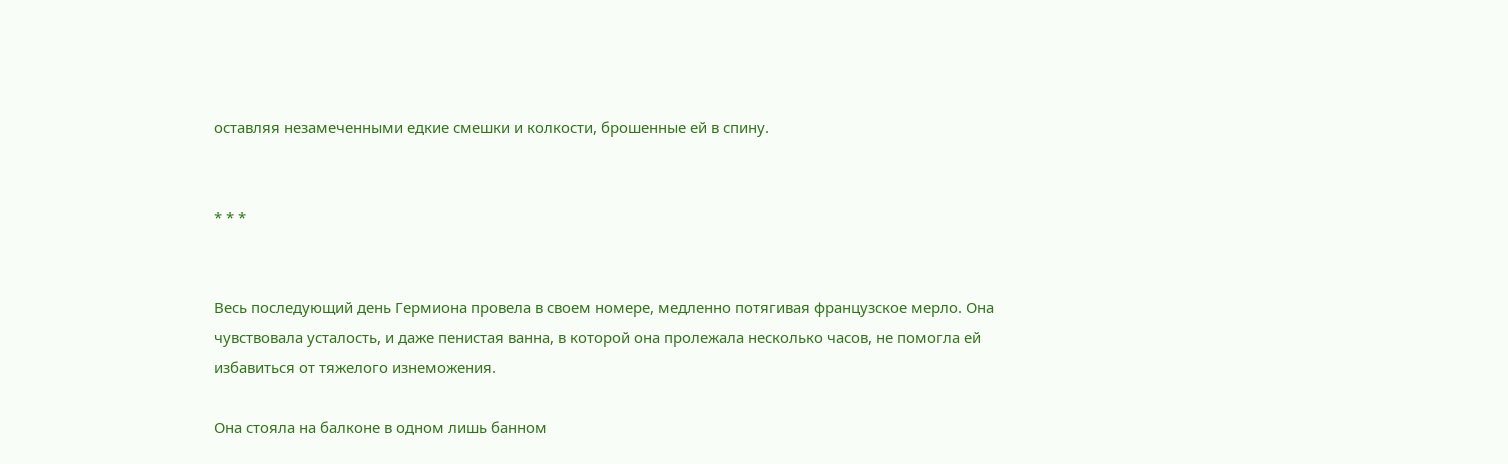оставляя незамеченными едкие смешки и колкости, брошенные ей в спину.


* * *


Весь последующий день Гермиона провела в своем номере, медленно потягивая французское мерло. Она чувствовала усталость, и даже пенистая ванна, в которой она пролежала несколько часов, не помогла ей избавиться от тяжелого изнеможения.

Она стояла на балконе в одном лишь банном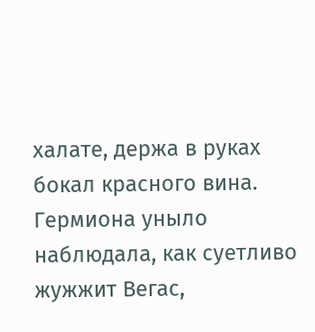халате, держа в руках бокал красного вина. Гермиона уныло наблюдала, как суетливо жужжит Вегас,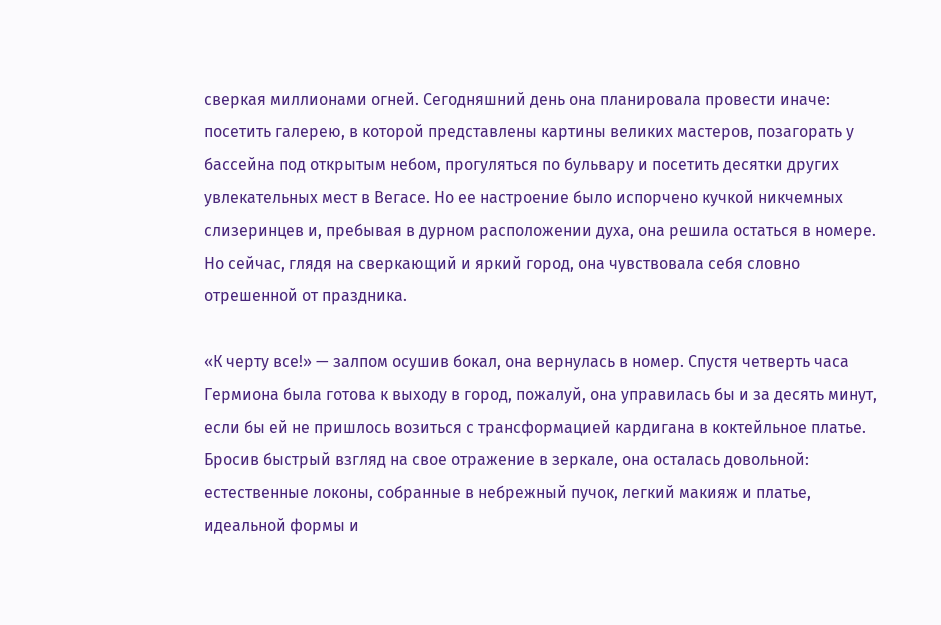сверкая миллионами огней. Сегодняшний день она планировала провести иначе: посетить галерею, в которой представлены картины великих мастеров, позагорать у бассейна под открытым небом, прогуляться по бульвару и посетить десятки других увлекательных мест в Вегасе. Но ее настроение было испорчено кучкой никчемных слизеринцев и, пребывая в дурном расположении духа, она решила остаться в номере. Но сейчас, глядя на сверкающий и яркий город, она чувствовала себя словно отрешенной от праздника.

«К черту все!» — залпом осушив бокал, она вернулась в номер. Спустя четверть часа Гермиона была готова к выходу в город, пожалуй, она управилась бы и за десять минут, если бы ей не пришлось возиться с трансформацией кардигана в коктейльное платье. Бросив быстрый взгляд на свое отражение в зеркале, она осталась довольной: естественные локоны, собранные в небрежный пучок, легкий макияж и платье, идеальной формы и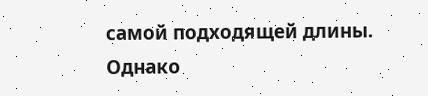самой подходящей длины. Однако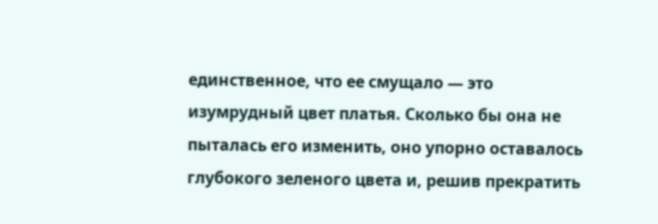единственное, что ее смущало — это изумрудный цвет платья. Сколько бы она не пыталась его изменить, оно упорно оставалось глубокого зеленого цвета и, решив прекратить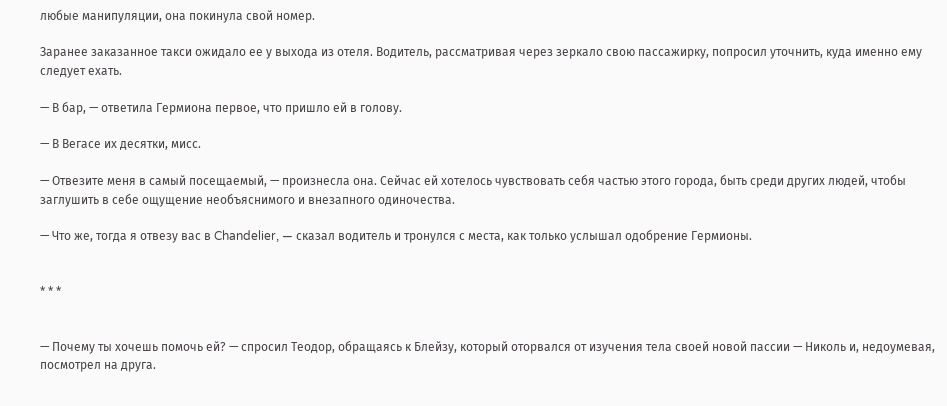любые манипуляции, она покинула свой номер.

Заранее заказанное такси ожидало ее у выхода из отеля. Водитель, рассматривая через зеркало свою пассажирку, попросил уточнить, куда именно ему следует ехать.

— В бар, — ответила Гермиона первое, что пришло ей в голову.

— В Вегасе их десятки, мисс.

— Отвезите меня в самый посещаемый, — произнесла она. Сейчас ей хотелось чувствовать себя частью этого города, быть среди других людей, чтобы заглушить в себе ощущение необъяснимого и внезапного одиночества.

— Что же, тогда я отвезу вас в Chandelier, — сказал водитель и тронулся с места, как только услышал одобрение Гермионы.


* * *


— Почему ты хочешь помочь ей? — спросил Теодор, обращаясь к Блейзу, который оторвался от изучения тела своей новой пассии — Николь и, недоумевая, посмотрел на друга.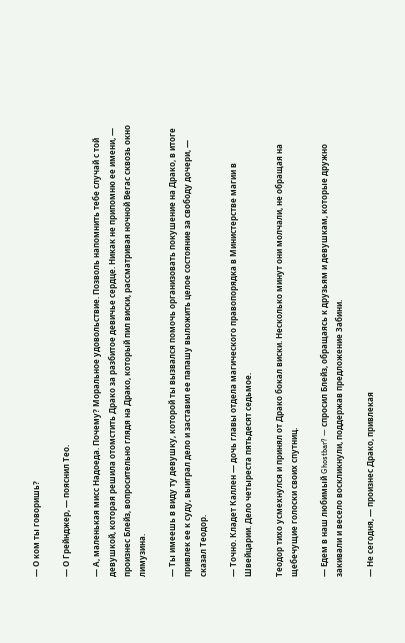— О ком ты говоришь?

— О Грейнджер, — пояснил Тео.

— А, маленькая мисс Надоеда. Почему? Моральное удовольствие. Позволь напомнить тебе случай с той девушкой, которая решила отомстить Драко за разбитое девичье сердце. Никак не припомню ее имени, — произнес Блейз, вопросительно глядя на Драко, который пил виски, рассматривая ночной Вегас сквозь окно лимузина.

— Ты имеешь в виду ту девушку, которой ты вызвался помочь организовать покушение на Драко, в итоге привлек ее к суду, выиграл дело и заставил ее папашу выложить целое состояние за свободу дочери, — сказал Теодор.

— Точно. Кладет Каллен — дочь главы отдела магического правопорядка в Министерстве магии в Швейцарии. Дело четыреста пятьдесят седьмое.

Теодор тихо усмехнулся и принял от Драко бокал виски. Несколько минут они молчали, не обращая на щебечущие голоски своих спутниц.

— Едем в наш любимый Ghostbar? — спросил Блейз, обращаясь к друзьям и девушкам, которые дружно закивали и весело воскликнули, поддержав предложение Забини.

— Не сегодня, — произнес Драко, привлекая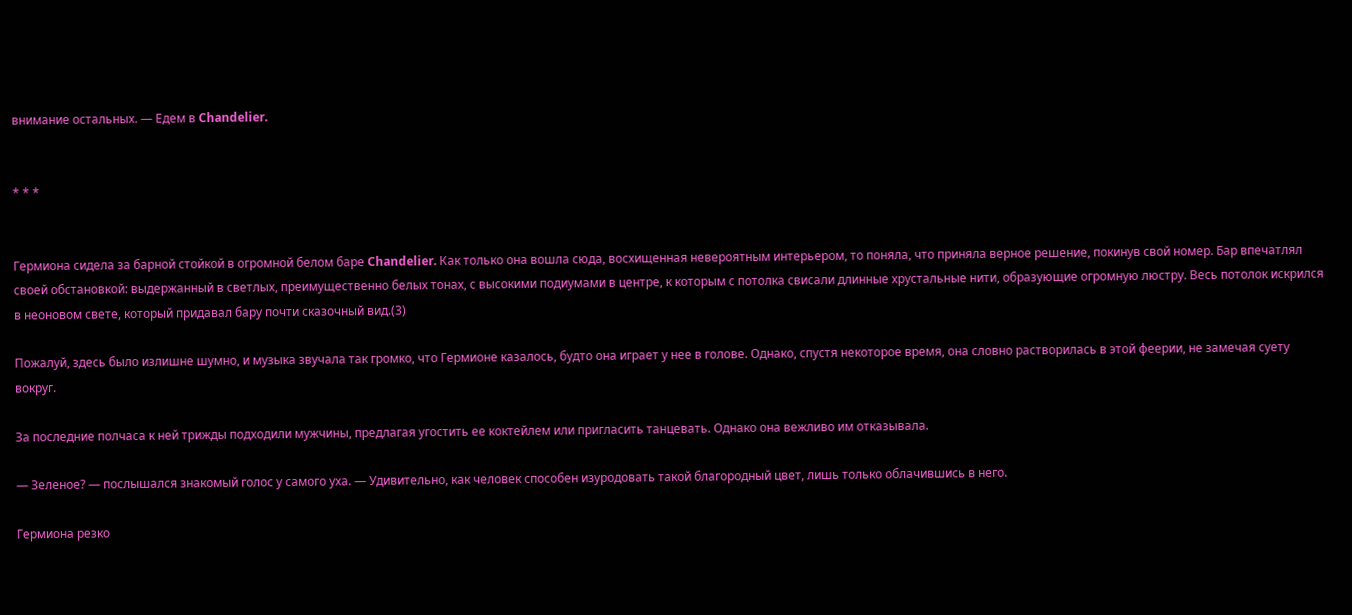внимание остальных. — Едем в Chandelier.


* * *


Гермиона сидела за барной стойкой в огромной белом баре Chandelier. Как только она вошла сюда, восхищенная невероятным интерьером, то поняла, что приняла верное решение, покинув свой номер. Бар впечатлял своей обстановкой: выдержанный в светлых, преимущественно белых тонах, с высокими подиумами в центре, к которым с потолка свисали длинные хрустальные нити, образующие огромную люстру. Весь потолок искрился в неоновом свете, который придавал бару почти сказочный вид.(3)

Пожалуй, здесь было излишне шумно, и музыка звучала так громко, что Гермионе казалось, будто она играет у нее в голове. Однако, спустя некоторое время, она словно растворилась в этой феерии, не замечая суету вокруг.

За последние полчаса к ней трижды подходили мужчины, предлагая угостить ее коктейлем или пригласить танцевать. Однако она вежливо им отказывала.

— Зеленое? — послышался знакомый голос у самого уха. — Удивительно, как человек способен изуродовать такой благородный цвет, лишь только облачившись в него.

Гермиона резко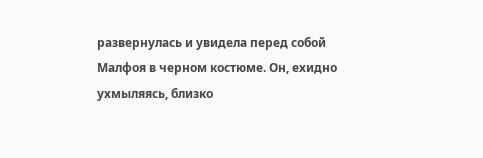развернулась и увидела перед собой Малфоя в черном костюме. Он, ехидно ухмыляясь, близко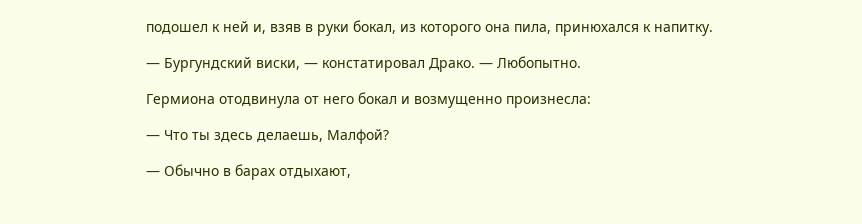подошел к ней и, взяв в руки бокал, из которого она пила, принюхался к напитку.

— Бургундский виски, — констатировал Драко. — Любопытно.

Гермиона отодвинула от него бокал и возмущенно произнесла:

— Что ты здесь делаешь, Малфой?

— Обычно в барах отдыхают,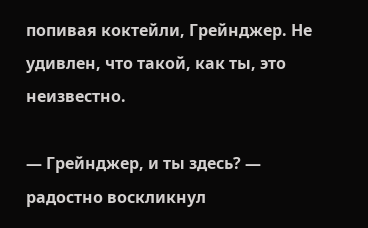попивая коктейли, Грейнджер. Не удивлен, что такой, как ты, это неизвестно.

— Грейнджер, и ты здесь? — радостно воскликнул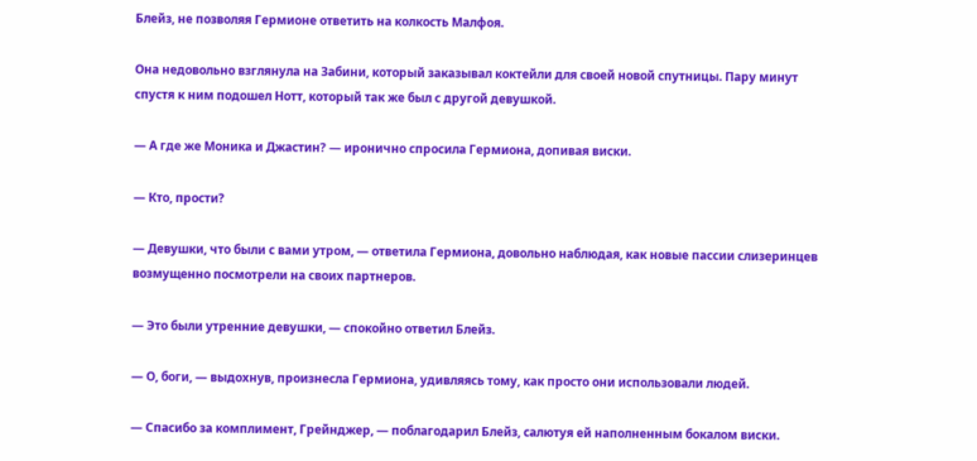Блейз, не позволяя Гермионе ответить на колкость Малфоя.

Она недовольно взглянула на Забини, который заказывал коктейли для своей новой спутницы. Пару минут спустя к ним подошел Нотт, который так же был с другой девушкой.

— А где же Моника и Джастин? — иронично спросила Гермиона, допивая виски.

— Кто, прости?

— Девушки, что были с вами утром, — ответила Гермиона, довольно наблюдая, как новые пассии слизеринцев возмущенно посмотрели на своих партнеров.

— Это были утренние девушки, — спокойно ответил Блейз.

— О, боги, — выдохнув, произнесла Гермиона, удивляясь тому, как просто они использовали людей.

— Спасибо за комплимент, Грейнджер, — поблагодарил Блейз, салютуя ей наполненным бокалом виски.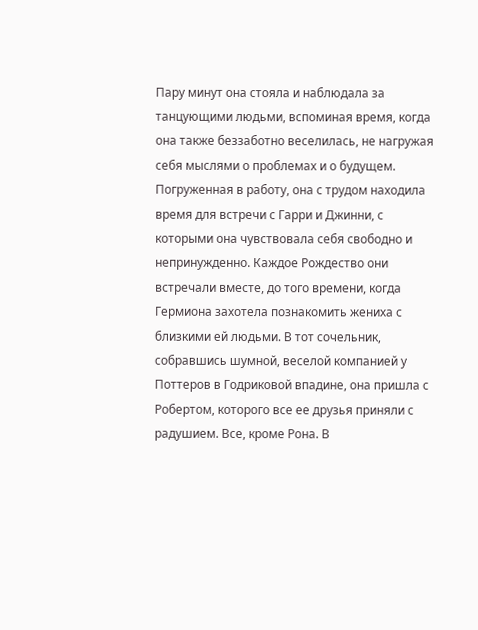Пару минут она стояла и наблюдала за танцующими людьми, вспоминая время, когда она также беззаботно веселилась, не нагружая себя мыслями о проблемах и о будущем. Погруженная в работу, она с трудом находила время для встречи с Гарри и Джинни, с которыми она чувствовала себя свободно и непринужденно. Каждое Рождество они встречали вместе, до того времени, когда Гермиона захотела познакомить жениха с близкими ей людьми. В тот сочельник, собравшись шумной, веселой компанией у Поттеров в Годриковой впадине, она пришла с Робертом, которого все ее друзья приняли с радушием. Все, кроме Рона. В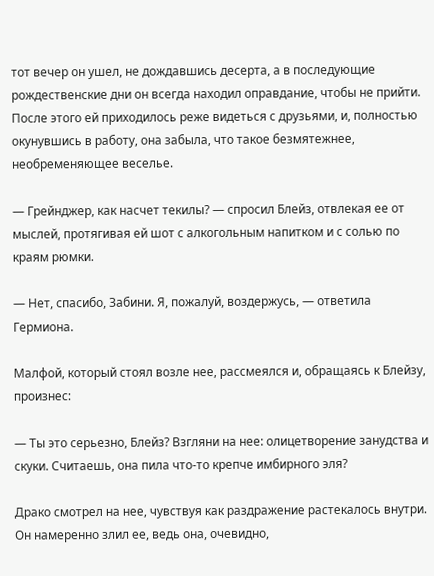тот вечер он ушел, не дождавшись десерта, а в последующие рождественские дни он всегда находил оправдание, чтобы не прийти. После этого ей приходилось реже видеться с друзьями, и, полностью окунувшись в работу, она забыла, что такое безмятежнее, необременяющее веселье.

— Грейнджер, как насчет текилы? — спросил Блейз, отвлекая ее от мыслей, протягивая ей шот с алкогольным напитком и с солью по краям рюмки.

— Нет, спасибо, Забини. Я, пожалуй, воздержусь, — ответила Гермиона.

Малфой, который стоял возле нее, рассмеялся и, обращаясь к Блейзу, произнес:

— Ты это серьезно, Блейз? Взгляни на нее: олицетворение занудства и скуки. Считаешь, она пила что-то крепче имбирного эля?

Драко смотрел на нее, чувствуя как раздражение растекалось внутри. Он намеренно злил ее, ведь она, очевидно,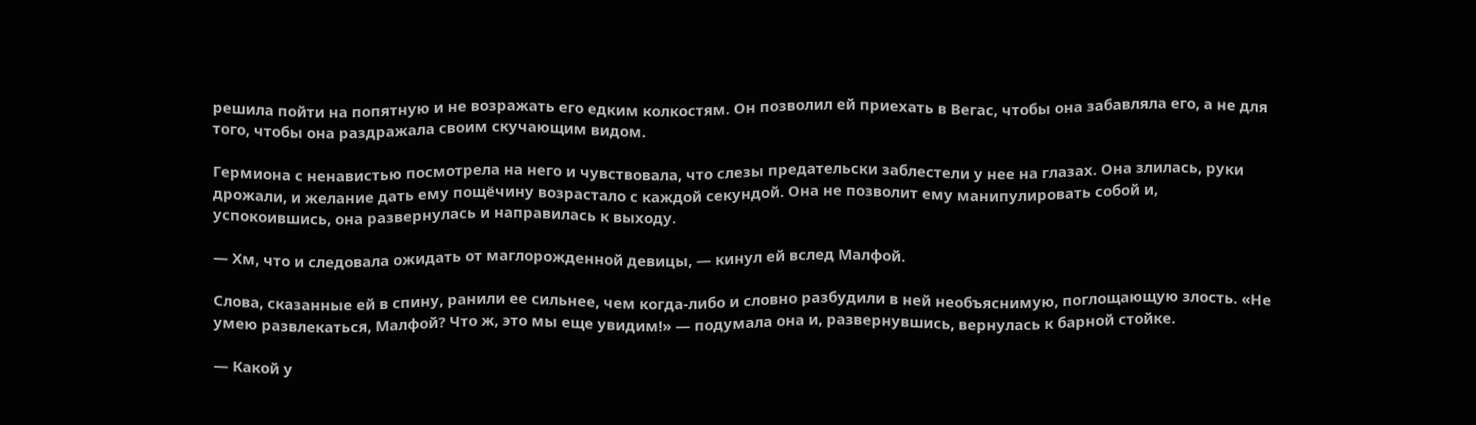решила пойти на попятную и не возражать его едким колкостям. Он позволил ей приехать в Вегас, чтобы она забавляла его, а не для того, чтобы она раздражала своим скучающим видом.

Гермиона с ненавистью посмотрела на него и чувствовала, что слезы предательски заблестели у нее на глазах. Она злилась, руки дрожали, и желание дать ему пощёчину возрастало с каждой секундой. Она не позволит ему манипулировать собой и, успокоившись, она развернулась и направилась к выходу.

— Хм, что и следовала ожидать от маглорожденной девицы, — кинул ей вслед Малфой.

Слова, сказанные ей в спину, ранили ее сильнее, чем когда-либо и словно разбудили в ней необъяснимую, поглощающую злость. «Не умею развлекаться, Малфой? Что ж, это мы еще увидим!» — подумала она и, развернувшись, вернулась к барной стойке.

— Какой у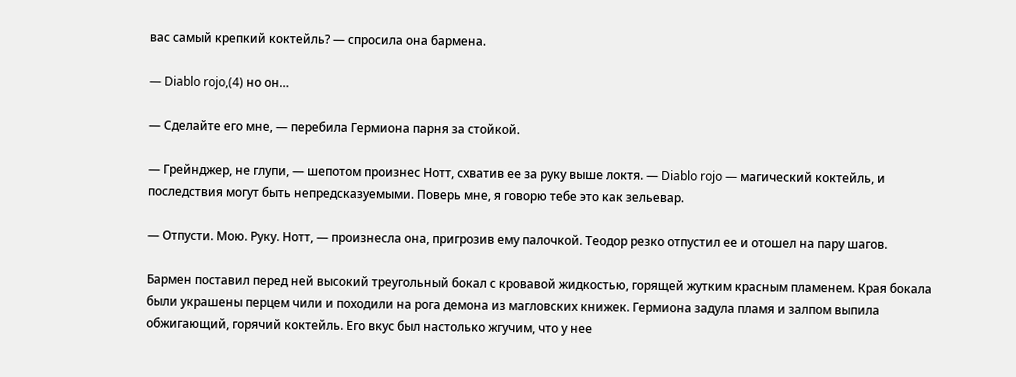вас самый крепкий коктейль? — спросила она бармена.

— Diablo rojo,(4) но он…

— Сделайте его мне, — перебила Гермиона парня за стойкой.

— Грейнджер, не глупи, — шепотом произнес Нотт, схватив ее за руку выше локтя. — Diablo rojo — магический коктейль, и последствия могут быть непредсказуемыми. Поверь мне, я говорю тебе это как зельевар.

— Отпусти. Мою. Руку. Нотт, — произнесла она, пригрозив ему палочкой. Теодор резко отпустил ее и отошел на пару шагов.

Бармен поставил перед ней высокий треугольный бокал с кровавой жидкостью, горящей жутким красным пламенем. Края бокала были украшены перцем чили и походили на рога демона из магловских книжек. Гермиона задула пламя и залпом выпила обжигающий, горячий коктейль. Его вкус был настолько жгучим, что у нее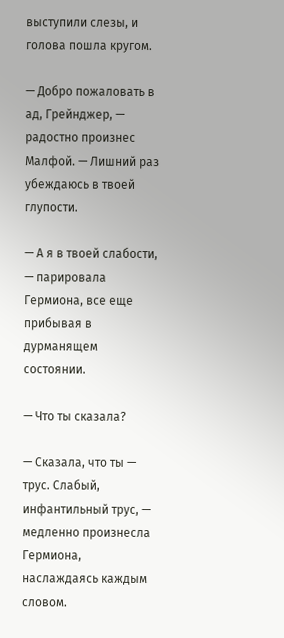выступили слезы, и голова пошла кругом.

— Добро пожаловать в ад, Грейнджер, — радостно произнес Малфой. — Лишний раз убеждаюсь в твоей глупости.

— А я в твоей слабости, — парировала Гермиона, все еще прибывая в дурманящем состоянии.

— Что ты сказала?

— Сказала, что ты — трус. Слабый, инфантильный трус, — медленно произнесла Гермиона, наслаждаясь каждым словом.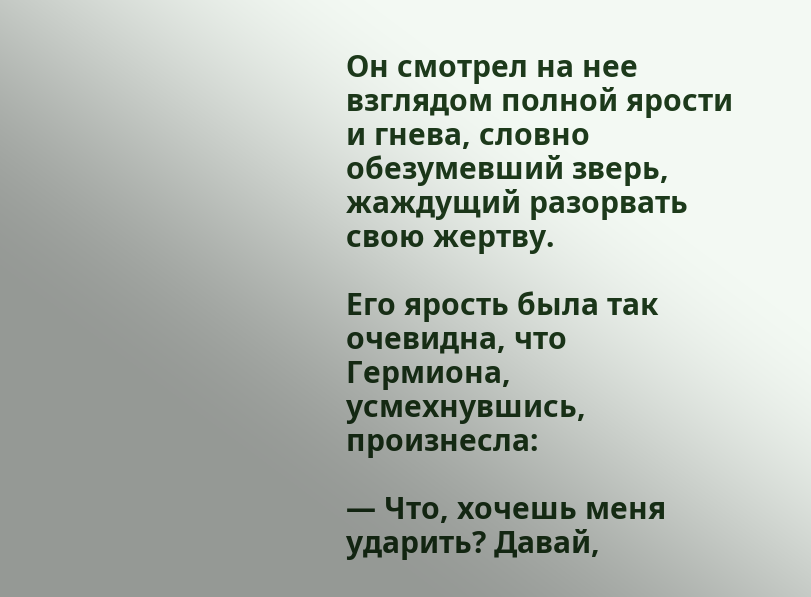Он смотрел на нее взглядом полной ярости и гнева, словно обезумевший зверь, жаждущий разорвать свою жертву.

Его ярость была так очевидна, что Гермиона, усмехнувшись, произнесла:

— Что, хочешь меня ударить? Давай,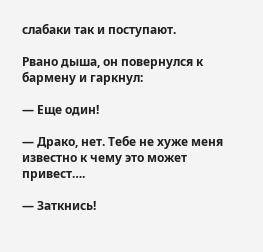слабаки так и поступают.

Рвано дыша, он повернулся к бармену и гаркнул:

— Еще один!

— Драко, нет. Тебе не хуже меня известно к чему это может привест….

— Заткнись!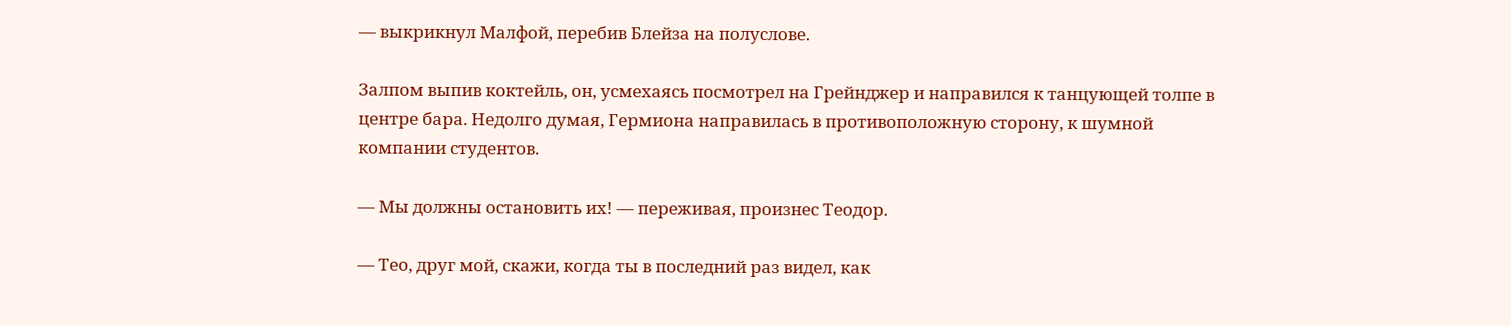— выкрикнул Малфой, перебив Блейза на полуслове.

Залпом выпив коктейль, он, усмехаясь посмотрел на Грейнджер и направился к танцующей толпе в центре бара. Недолго думая, Гермиона направилась в противоположную сторону, к шумной компании студентов.

— Мы должны остановить их! — переживая, произнес Теодор.

— Тео, друг мой, скажи, когда ты в последний раз видел, как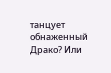танцует обнаженный Драко? Или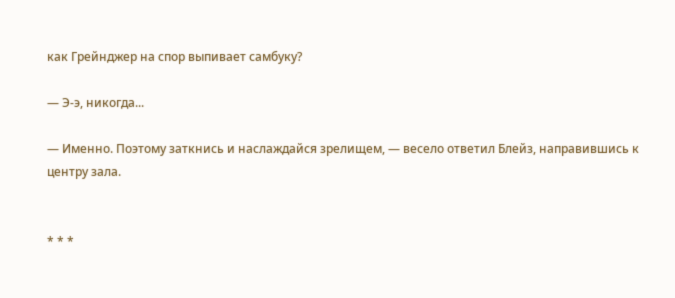как Грейнджер на спор выпивает самбуку?

— Э-э, никогда...

— Именно. Поэтому заткнись и наслаждайся зрелищем, — весело ответил Блейз, направившись к центру зала.


* * *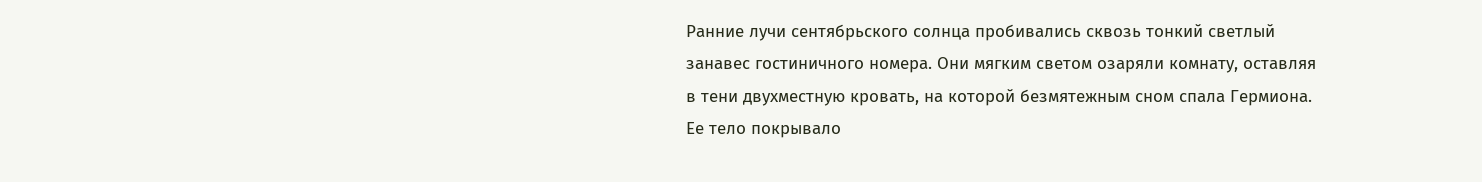Ранние лучи сентябрьского солнца пробивались сквозь тонкий светлый занавес гостиничного номера. Они мягким светом озаряли комнату, оставляя в тени двухместную кровать, на которой безмятежным сном спала Гермиона. Ее тело покрывало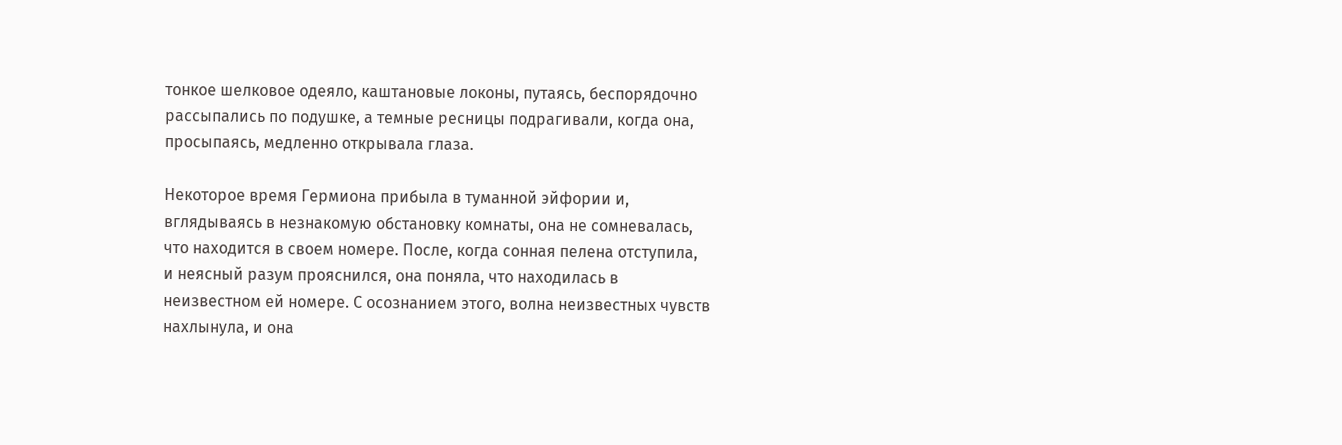тонкое шелковое одеяло, каштановые локоны, путаясь, беспорядочно рассыпались по подушке, а темные ресницы подрагивали, когда она, просыпаясь, медленно открывала глаза.

Некоторое время Гермиона прибыла в туманной эйфории и, вглядываясь в незнакомую обстановку комнаты, она не сомневалась, что находится в своем номере. После, когда сонная пелена отступила, и неясный разум прояснился, она поняла, что находилась в неизвестном ей номере. С осознанием этого, волна неизвестных чувств нахлынула, и она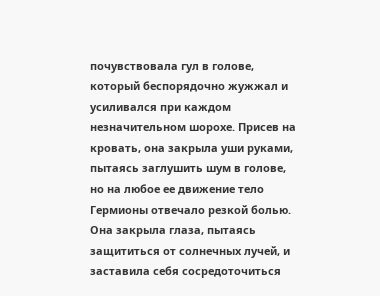почувствовала гул в голове, который беспорядочно жужжал и усиливался при каждом незначительном шорохе. Присев на кровать, она закрыла уши руками, пытаясь заглушить шум в голове, но на любое ее движение тело Гермионы отвечало резкой болью. Она закрыла глаза, пытаясь защититься от солнечных лучей, и заставила себя сосредоточиться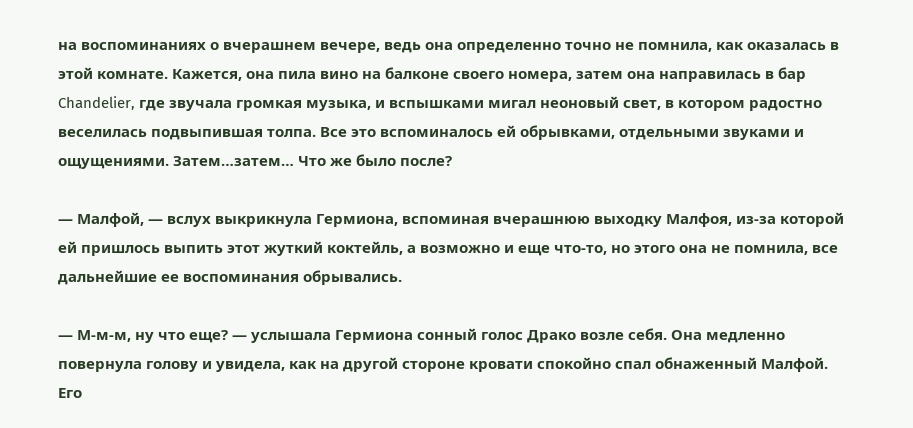на воспоминаниях о вчерашнем вечере, ведь она определенно точно не помнила, как оказалась в этой комнате. Кажется, она пила вино на балконе своего номера, затем она направилась в бар Chandelier, где звучала громкая музыка, и вспышками мигал неоновый свет, в котором радостно веселилась подвыпившая толпа. Все это вспоминалось ей обрывками, отдельными звуками и ощущениями. Затем…затем… Что же было после?

— Малфой, — вслух выкрикнула Гермиона, вспоминая вчерашнюю выходку Малфоя, из-за которой ей пришлось выпить этот жуткий коктейль, а возможно и еще что-то, но этого она не помнила, все дальнейшие ее воспоминания обрывались.

— М-м-м, ну что еще? — услышала Гермиона сонный голос Драко возле себя. Она медленно повернула голову и увидела, как на другой стороне кровати спокойно спал обнаженный Малфой. Его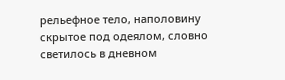рельефное тело, наполовину скрытое под одеялом, словно светилось в дневном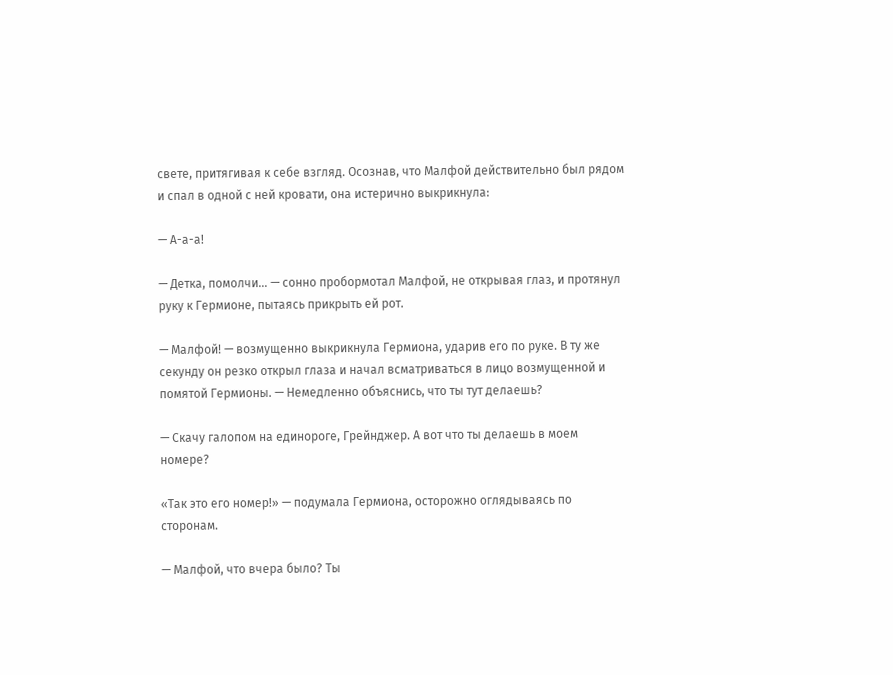свете, притягивая к себе взгляд. Осознав, что Малфой действительно был рядом и спал в одной с ней кровати, она истерично выкрикнула:

— А-а-а!

— Детка, помолчи… — сонно пробормотал Малфой, не открывая глаз, и протянул руку к Гермионе, пытаясь прикрыть ей рот.

— Малфой! — возмущенно выкрикнула Гермиона, ударив его по руке. В ту же секунду он резко открыл глаза и начал всматриваться в лицо возмущенной и помятой Гермионы. — Немедленно объяснись, что ты тут делаешь?

— Скачу галопом на единороге, Грейнджер. А вот что ты делаешь в моем номере?

«Так это его номер!» — подумала Гермиона, осторожно оглядываясь по сторонам.

— Малфой, что вчера было? Ты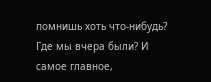помнишь хоть что-нибудь? Где мы вчера были? И самое главное,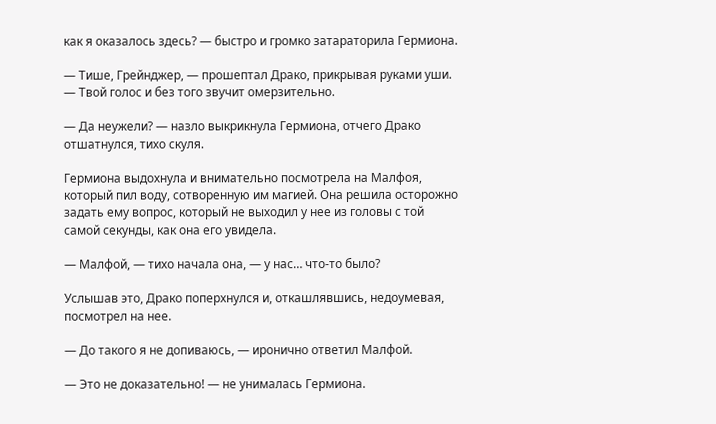как я оказалось здесь? — быстро и громко затараторила Гермиона.

— Тише, Грейнджер, — прошептал Драко, прикрывая руками уши. — Твой голос и без того звучит омерзительно.

— Да неужели? — назло выкрикнула Гермиона, отчего Драко отшатнулся, тихо скуля.

Гермиона выдохнула и внимательно посмотрела на Малфоя, который пил воду, сотворенную им магией. Она решила осторожно задать ему вопрос, который не выходил у нее из головы с той самой секунды, как она его увидела.

— Малфой, — тихо начала она, — у нас… что-то было?

Услышав это, Драко поперхнулся и, откашлявшись, недоумевая, посмотрел на нее.

— До такого я не допиваюсь, — иронично ответил Малфой.

— Это не доказательно! — не унималась Гермиона.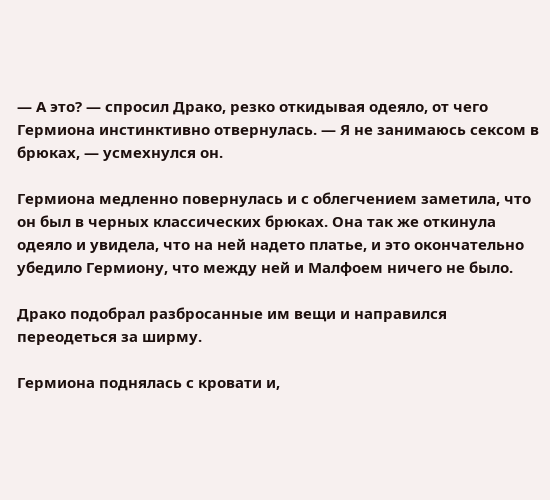— А это? — спросил Драко, резко откидывая одеяло, от чего Гермиона инстинктивно отвернулась. — Я не занимаюсь сексом в брюках, — усмехнулся он.

Гермиона медленно повернулась и с облегчением заметила, что он был в черных классических брюках. Она так же откинула одеяло и увидела, что на ней надето платье, и это окончательно убедило Гермиону, что между ней и Малфоем ничего не было.

Драко подобрал разбросанные им вещи и направился переодеться за ширму.

Гермиона поднялась с кровати и,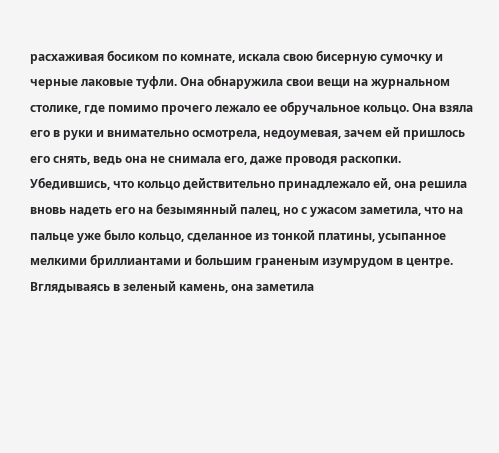расхаживая босиком по комнате, искала свою бисерную сумочку и черные лаковые туфли. Она обнаружила свои вещи на журнальном столике, где помимо прочего лежало ее обручальное кольцо. Она взяла его в руки и внимательно осмотрела, недоумевая, зачем ей пришлось его снять, ведь она не снимала его, даже проводя раскопки. Убедившись, что кольцо действительно принадлежало ей, она решила вновь надеть его на безымянный палец, но с ужасом заметила, что на пальце уже было кольцо, сделанное из тонкой платины, усыпанное мелкими бриллиантами и большим граненым изумрудом в центре. Вглядываясь в зеленый камень, она заметила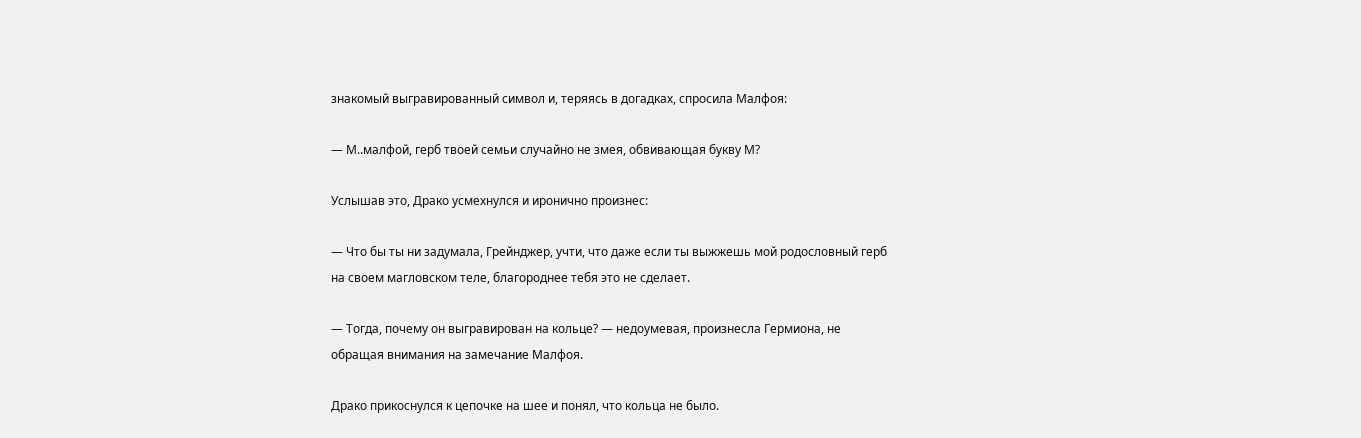знакомый выгравированный символ и, теряясь в догадках, спросила Малфоя:

— М..малфой, герб твоей семьи случайно не змея, обвивающая букву М?

Услышав это, Драко усмехнулся и иронично произнес:

— Что бы ты ни задумала, Грейнджер, учти, что даже если ты выжжешь мой родословный герб на своем магловском теле, благороднее тебя это не сделает.

— Тогда, почему он выгравирован на кольце? — недоумевая, произнесла Гермиона, не обращая внимания на замечание Малфоя.

Драко прикоснулся к цепочке на шее и понял, что кольца не было.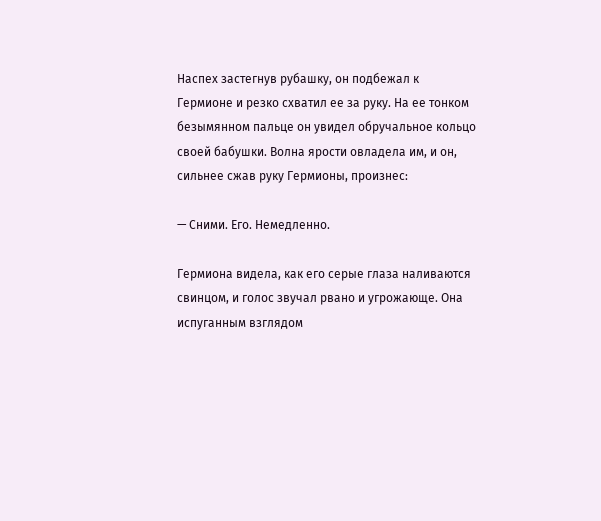Наспех застегнув рубашку, он подбежал к Гермионе и резко схватил ее за руку. На ее тонком безымянном пальце он увидел обручальное кольцо своей бабушки. Волна ярости овладела им, и он, сильнее сжав руку Гермионы, произнес:

— Сними. Его. Немедленно.

Гермиона видела, как его серые глаза наливаются свинцом, и голос звучал рвано и угрожающе. Она испуганным взглядом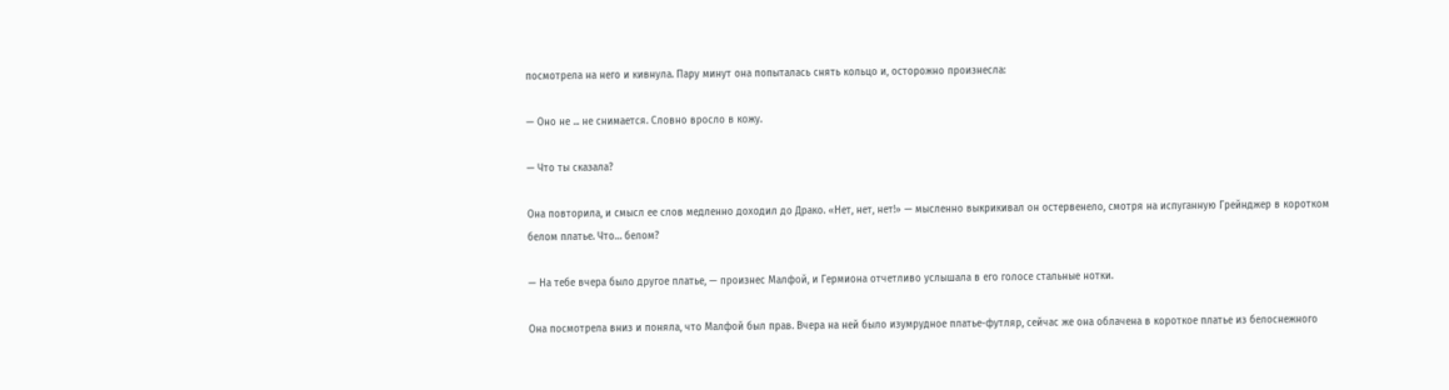посмотрела на него и кивнула. Пару минут она попыталась снять кольцо и, осторожно произнесла:

— Оно не ... не снимается. Словно вросло в кожу.

— Что ты сказала?

Она повторила, и смысл ее слов медленно доходил до Драко. «Нет, нет, нет!» — мысленно выкрикивал он остервенело, смотря на испуганную Грейнджер в коротком белом платье. Что… белом?

— На тебе вчера было другое платье, — произнес Малфой, и Гермиона отчетливо услышала в его голосе стальные нотки.

Она посмотрела вниз и поняла, что Малфой был прав. Вчера на ней было изумрудное платье-футляр, сейчас же она облачена в короткое платье из белоснежного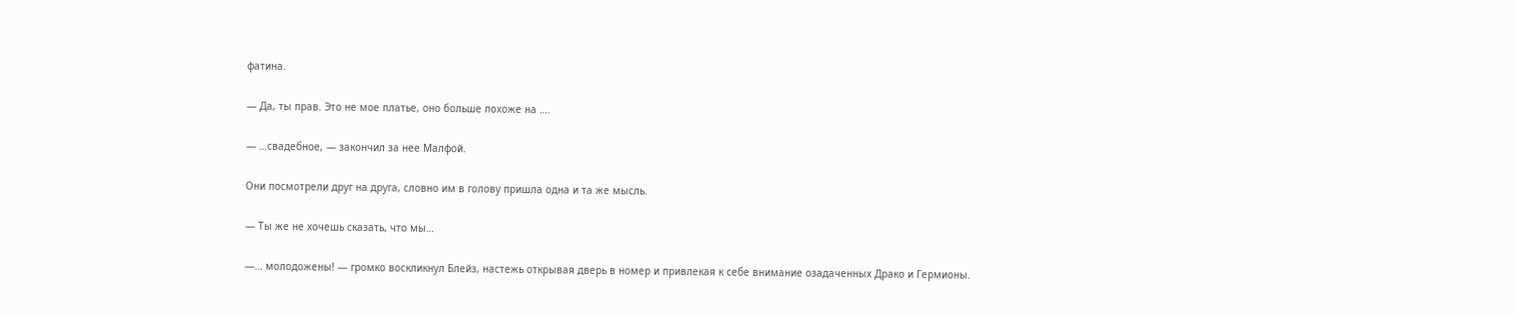фатина.

— Да, ты прав. Это не мое платье, оно больше похоже на ….

— …свадебное, — закончил за нее Малфой.

Они посмотрели друг на друга, словно им в голову пришла одна и та же мысль.

— Ты же не хочешь сказать, что мы…

—… молодожены! — громко воскликнул Блейз, настежь открывая дверь в номер и привлекая к себе внимание озадаченных Драко и Гермионы.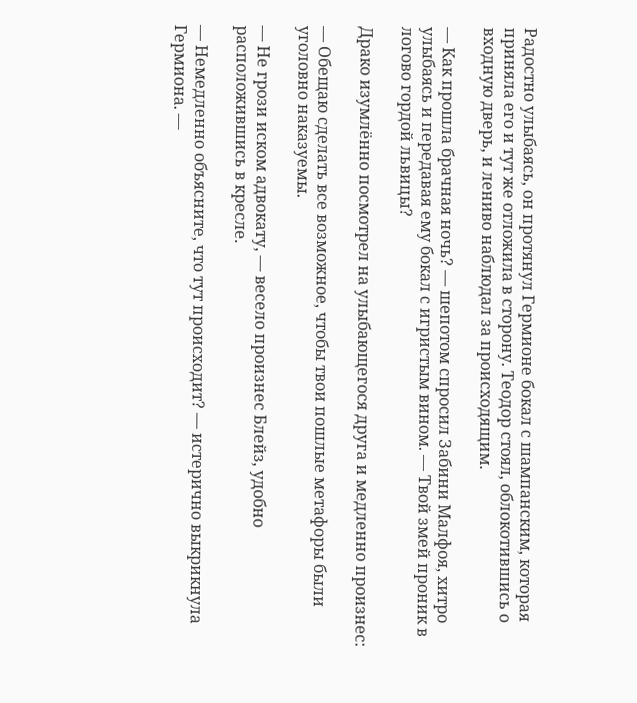Радостно улыбаясь, он протянул Гермионе бокал с шампанским, которая приняла его и тут же отложила в сторону. Теодор стоял, облокотившись о входную дверь, и лениво наблюдал за происходящим.

— Как прошла брачная ночь? — шепотом спросил Забини Малфоя, хитро улыбаясь и передавая ему бокал с игристым вином. — Твой змей проник в логово гордой львицы?

Драко изумлённо посмотрел на улыбающегося друга и медленно произнес:

— Обещаю сделать все возможное, чтобы твои пошлые метафоры были уголовно наказуемы.

— Не грози иском адвокату, — весело произнес Блейз, удобно расположившись в кресле.

— Немедленно объясните, что тут происходит? — истерично выкрикнула Гермиона. —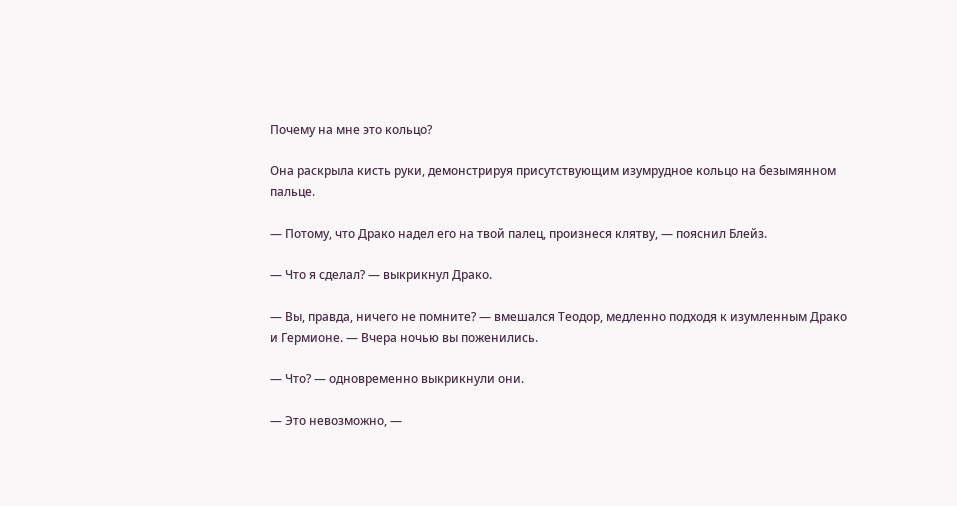Почему на мне это кольцо?

Она раскрыла кисть руки, демонстрируя присутствующим изумрудное кольцо на безымянном пальце.

— Потому, что Драко надел его на твой палец, произнеся клятву, — пояснил Блейз.

— Что я сделал? — выкрикнул Драко.

— Вы, правда, ничего не помните? — вмешался Теодор, медленно подходя к изумленным Драко и Гермионе. — Вчера ночью вы поженились.

— Что? — одновременно выкрикнули они.

— Это невозможно, —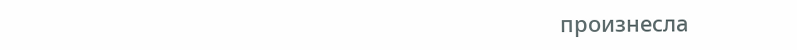произнесла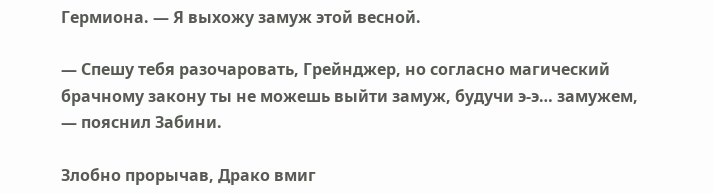Гермиона. — Я выхожу замуж этой весной.

— Спешу тебя разочаровать, Грейнджер, но согласно магический брачному закону ты не можешь выйти замуж, будучи э-э… замужем, — пояснил Забини.

Злобно прорычав, Драко вмиг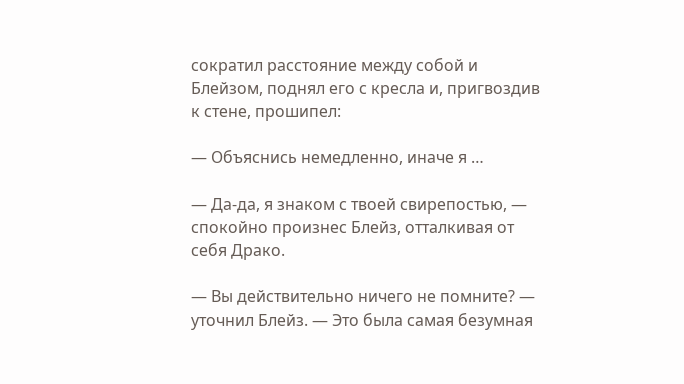сократил расстояние между собой и Блейзом, поднял его с кресла и, пригвоздив к стене, прошипел:

— Объяснись немедленно, иначе я …

— Да-да, я знаком с твоей свирепостью, — спокойно произнес Блейз, отталкивая от себя Драко.

— Вы действительно ничего не помните? — уточнил Блейз. — Это была самая безумная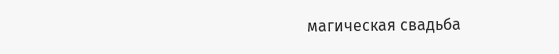магическая свадьба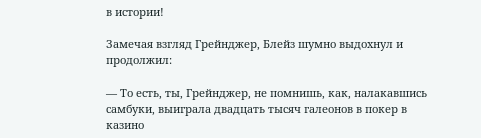в истории!

Замечая взгляд Грейнджер, Блейз шумно выдохнул и продолжил:

— То есть, ты, Грейнджер, не помнишь, как, налакавшись самбуки, выиграла двадцать тысяч галеонов в покер в казино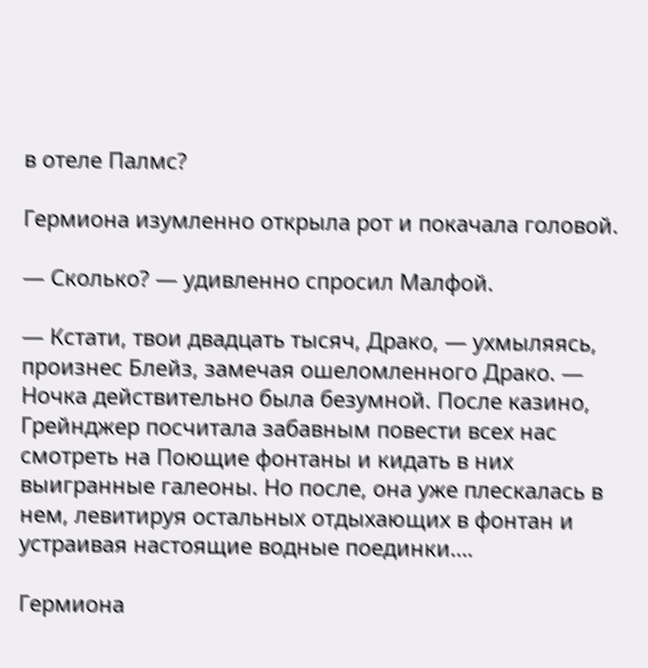в отеле Палмс?

Гермиона изумленно открыла рот и покачала головой.

— Сколько? — удивленно спросил Малфой.

— Кстати, твои двадцать тысяч, Драко, — ухмыляясь, произнес Блейз, замечая ошеломленного Драко. — Ночка действительно была безумной. После казино, Грейнджер посчитала забавным повести всех нас смотреть на Поющие фонтаны и кидать в них выигранные галеоны. Но после, она уже плескалась в нем, левитируя остальных отдыхающих в фонтан и устраивая настоящие водные поединки….

Гермиона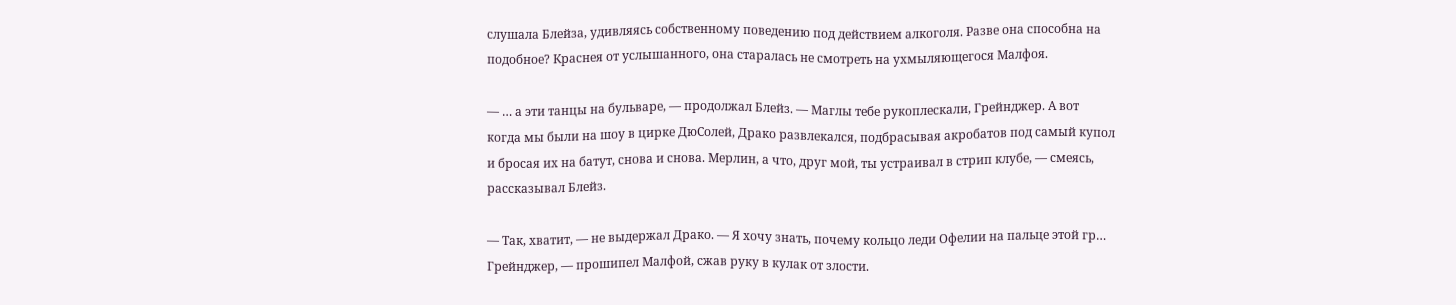слушала Блейза, удивляясь собственному поведению под действием алкоголя. Разве она способна на подобное? Краснея от услышанного, она старалась не смотреть на ухмыляющегося Малфоя.

— … а эти танцы на бульваре, — продолжал Блейз. — Маглы тебе рукоплескали, Грейнджер. А вот когда мы были на шоу в цирке ДюСолей, Драко развлекался, подбрасывая акробатов под самый купол и бросая их на батут, снова и снова. Мерлин, а что, друг мой, ты устраивал в стрип клубе, — смеясь, рассказывал Блейз.

— Так, хватит, — не выдержал Драко. — Я хочу знать, почему кольцо леди Офелии на пальце этой гр… Грейнджер, — прошипел Малфой, сжав руку в кулак от злости.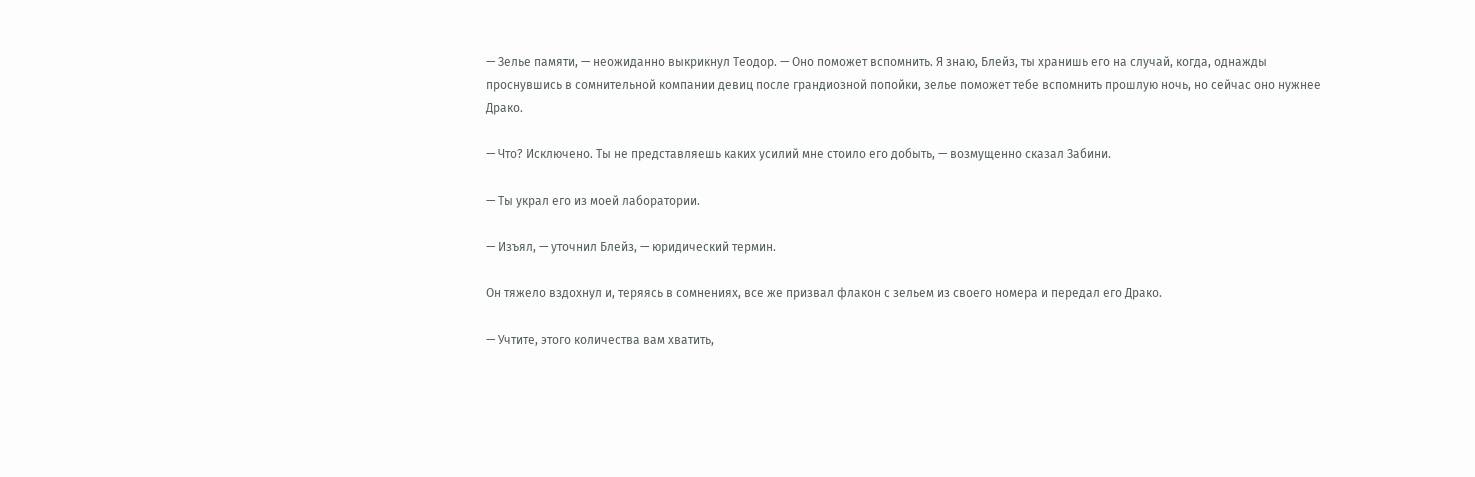— Зелье памяти, — неожиданно выкрикнул Теодор. — Оно поможет вспомнить. Я знаю, Блейз, ты хранишь его на случай, когда, однажды проснувшись в сомнительной компании девиц после грандиозной попойки, зелье поможет тебе вспомнить прошлую ночь, но сейчас оно нужнее Драко.

— Что? Исключено. Ты не представляешь каких усилий мне стоило его добыть, — возмущенно сказал Забини.

— Ты украл его из моей лаборатории.

— Изъял, — уточнил Блейз, — юридический термин.

Он тяжело вздохнул и, теряясь в сомнениях, все же призвал флакон с зельем из своего номера и передал его Драко.

— Учтите, этого количества вам хватить,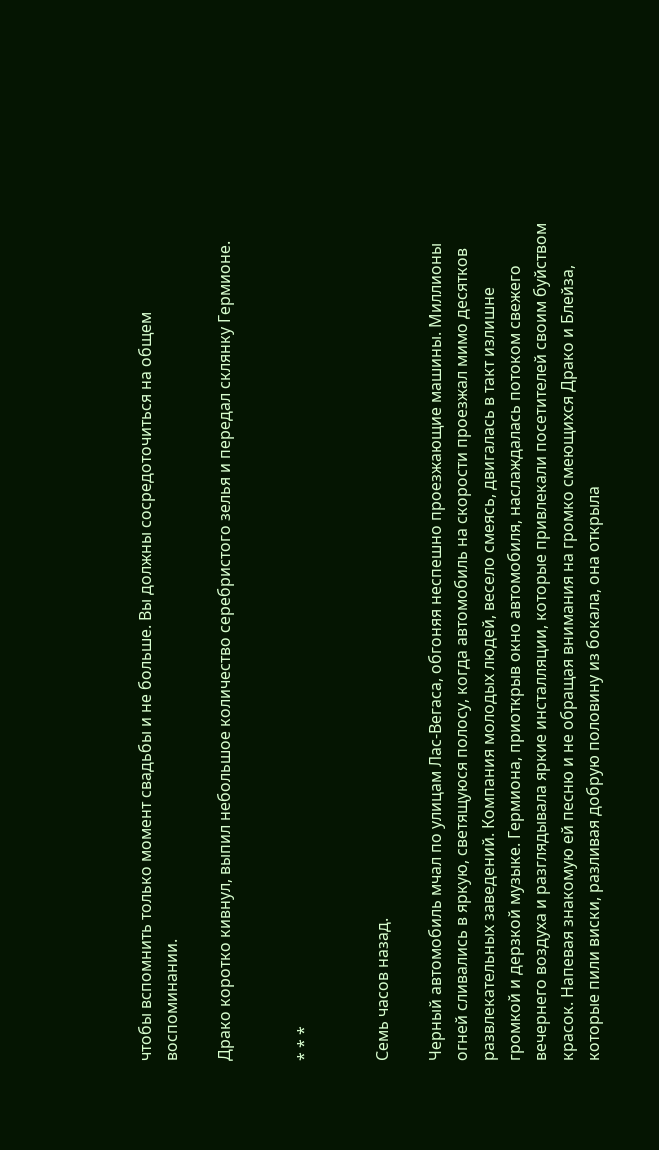чтобы вспомнить только момент свадьбы и не больше. Вы должны сосредоточиться на общем воспоминании.

Драко коротко кивнул, выпил небольшое количество серебристого зелья и передал склянку Гермионе.


* * *


Семь часов назад.

Черный автомобиль мчал по улицам Лас-Вегаса, обгоняя неспешно проезжающие машины. Миллионы огней сливались в яркую, светящуюся полосу, когда автомобиль на скорости проезжал мимо десятков развлекательных заведений. Компания молодых людей, весело смеясь, двигалась в такт излишне громкой и дерзкой музыке. Гермиона, приоткрыв окно автомобиля, наслаждалась потоком свежего вечернего воздуха и разглядывала яркие инсталляции, которые привлекали посетителей своим буйством красок. Напевая знакомую ей песню и не обращая внимания на громко смеющихся Драко и Блейза, которые пили виски, разливая добрую половину из бокала, она открыла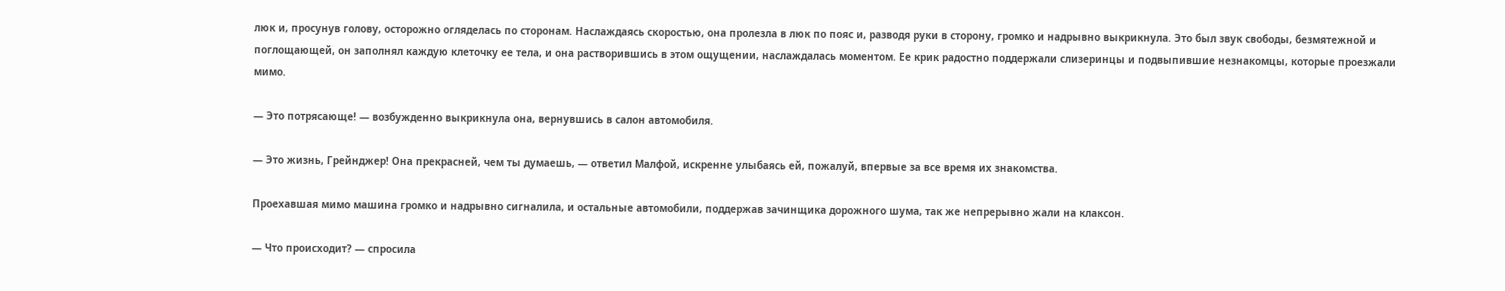люк и, просунув голову, осторожно огляделась по сторонам. Наслаждаясь скоростью, она пролезла в люк по пояс и, разводя руки в сторону, громко и надрывно выкрикнула. Это был звук свободы, безмятежной и поглощающей, он заполнял каждую клеточку ее тела, и она растворившись в этом ощущении, наслаждалась моментом. Ее крик радостно поддержали слизеринцы и подвыпившие незнакомцы, которые проезжали мимо.

— Это потрясающе! — возбужденно выкрикнула она, вернувшись в салон автомобиля.

— Это жизнь, Грейнджер! Она прекрасней, чем ты думаешь, — ответил Малфой, искренне улыбаясь ей, пожалуй, впервые за все время их знакомства.

Проехавшая мимо машина громко и надрывно сигналила, и остальные автомобили, поддержав зачинщика дорожного шума, так же непрерывно жали на клаксон.

— Что происходит? — спросила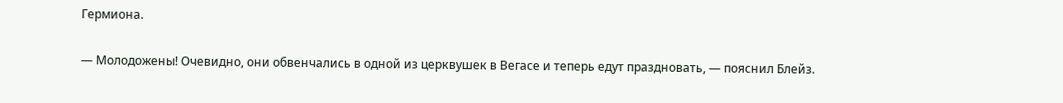Гермиона.

— Молодожены! Очевидно, они обвенчались в одной из церквушек в Вегасе и теперь едут праздновать, — пояснил Блейз.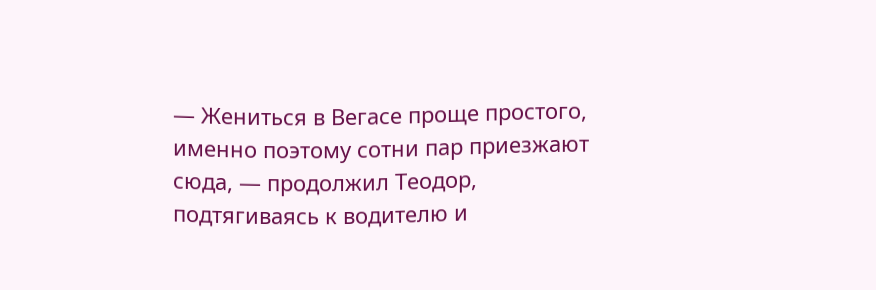— Жениться в Вегасе проще простого, именно поэтому сотни пар приезжают сюда, — продолжил Теодор, подтягиваясь к водителю и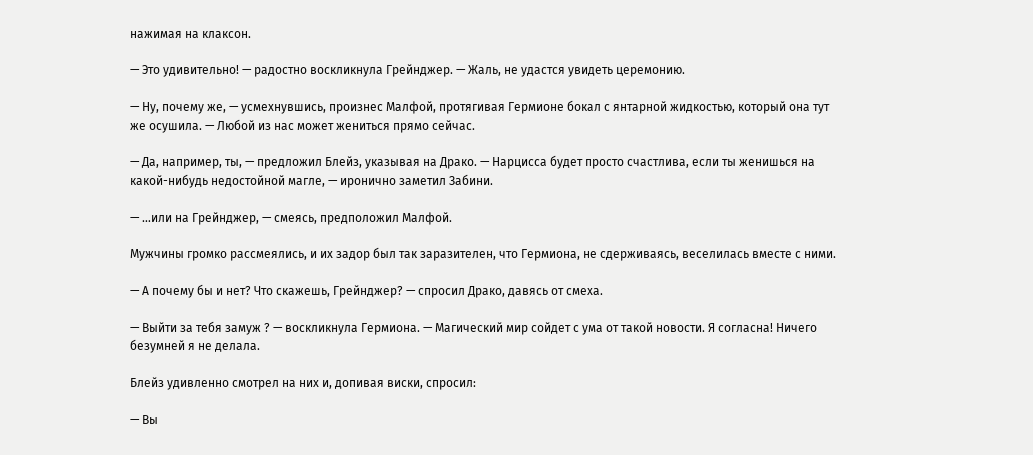нажимая на клаксон.

— Это удивительно! — радостно воскликнула Грейнджер. — Жаль, не удастся увидеть церемонию.

— Ну, почему же, — усмехнувшись, произнес Малфой, протягивая Гермионе бокал с янтарной жидкостью, который она тут же осушила. — Любой из нас может жениться прямо сейчас.

— Да, например, ты, — предложил Блейз, указывая на Драко. — Нарцисса будет просто счастлива, если ты женишься на какой-нибудь недостойной магле, — иронично заметил Забини.

— …или на Грейнджер, — смеясь, предположил Малфой.

Мужчины громко рассмеялись, и их задор был так заразителен, что Гермиона, не сдерживаясь, веселилась вместе с ними.

— А почему бы и нет? Что скажешь, Грейнджер? — спросил Драко, давясь от смеха.

— Выйти за тебя замуж ? — воскликнула Гермиона. — Магический мир сойдет с ума от такой новости. Я согласна! Ничего безумней я не делала.

Блейз удивленно смотрел на них и, допивая виски, спросил:

— Вы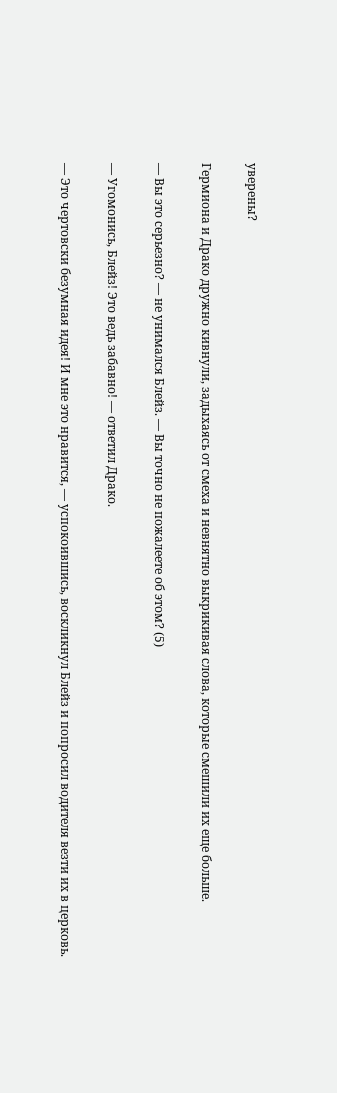уверены?

Гермиона и Драко дружно кивнули, задыхаясь от смеха и невнятно выкрикивая слова, которые смешили их еще больше.

— Вы это серьезно? — не унимался Блейз. — Вы точно не пожалеете об этом? (5)

— Угомонись, Блейз! Это ведь забавно! — ответил Драко.

— Это чертовски безумная идея! И мне это нравится, — успокоившись, воскликнул Блейз и попросил водителя везти их в церковь.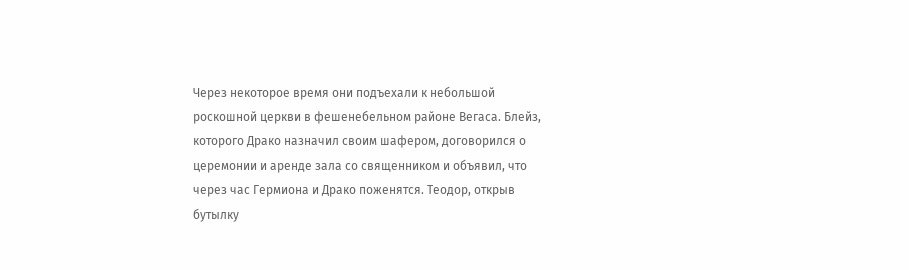Через некоторое время они подъехали к небольшой роскошной церкви в фешенебельном районе Вегаса. Блейз, которого Драко назначил своим шафером, договорился о церемонии и аренде зала со священником и объявил, что через час Гермиона и Драко поженятся. Теодор, открыв бутылку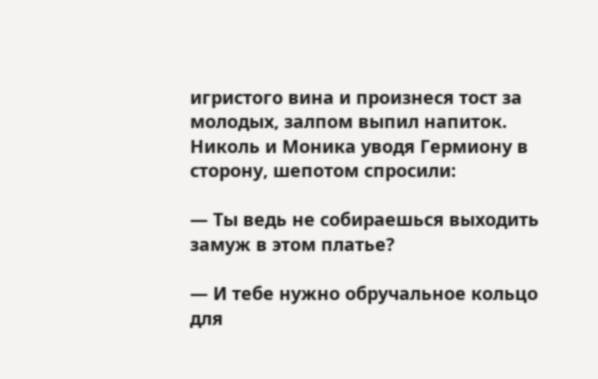игристого вина и произнеся тост за молодых, залпом выпил напиток. Николь и Моника уводя Гермиону в сторону, шепотом спросили:

— Ты ведь не собираешься выходить замуж в этом платье?

— И тебе нужно обручальное кольцо для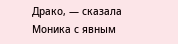Драко, — сказала Моника с явным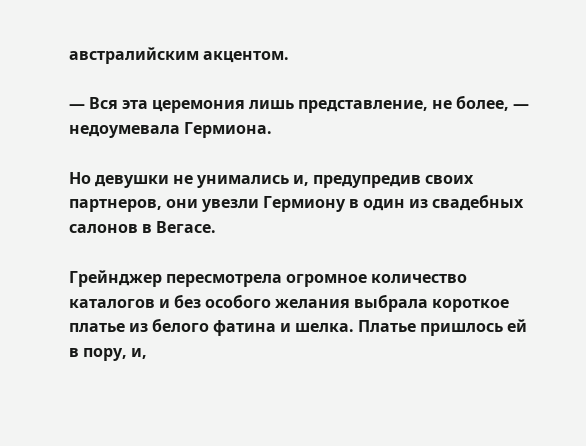австралийским акцентом.

— Вся эта церемония лишь представление, не более, — недоумевала Гермиона.

Но девушки не унимались и, предупредив своих партнеров, они увезли Гермиону в один из свадебных салонов в Вегасе.

Грейнджер пересмотрела огромное количество каталогов и без особого желания выбрала короткое платье из белого фатина и шелка. Платье пришлось ей в пору, и,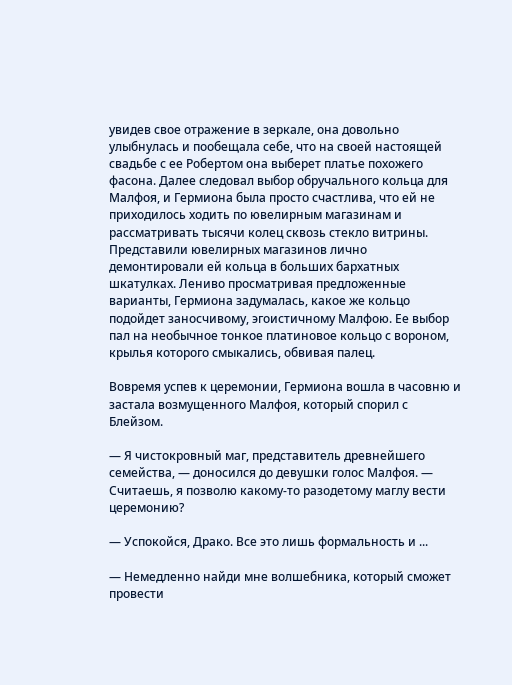увидев свое отражение в зеркале, она довольно улыбнулась и пообещала себе, что на своей настоящей свадьбе с ее Робертом она выберет платье похожего фасона. Далее следовал выбор обручального кольца для Малфоя, и Гермиона была просто счастлива, что ей не приходилось ходить по ювелирным магазинам и рассматривать тысячи колец сквозь стекло витрины. Представили ювелирных магазинов лично демонтировали ей кольца в больших бархатных шкатулках. Лениво просматривая предложенные варианты, Гермиона задумалась, какое же кольцо подойдет заносчивому, эгоистичному Малфою. Ее выбор пал на необычное тонкое платиновое кольцо с вороном, крылья которого смыкались, обвивая палец.

Вовремя успев к церемонии, Гермиона вошла в часовню и застала возмущенного Малфоя, который спорил с Блейзом.

— Я чистокровный маг, представитель древнейшего семейства, — доносился до девушки голос Малфоя. — Считаешь, я позволю какому-то разодетому маглу вести церемонию?

— Успокойся, Драко. Все это лишь формальность и ...

— Немедленно найди мне волшебника, который сможет провести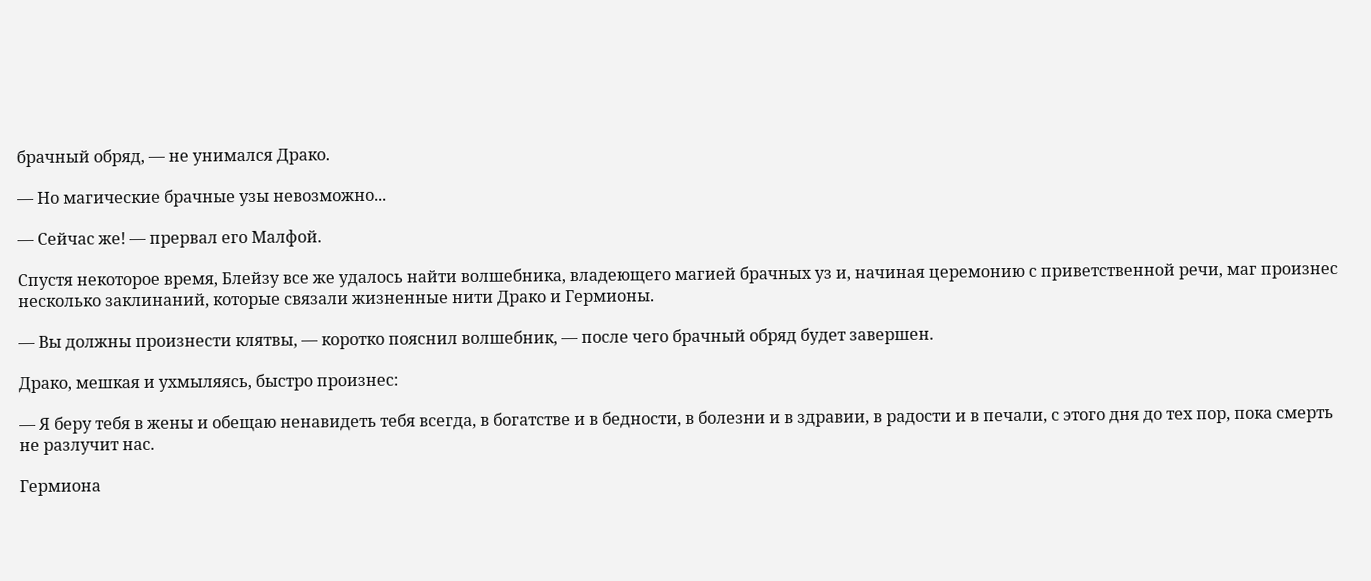брачный обряд, — не унимался Драко.

— Но магические брачные узы невозможно...

— Сейчас же! — прервал его Малфой.

Спустя некоторое время, Блейзу все же удалось найти волшебника, владеющего магией брачных уз и, начиная церемонию с приветственной речи, маг произнес несколько заклинаний, которые связали жизненные нити Драко и Гермионы.

— Вы должны произнести клятвы, — коротко пояснил волшебник, — после чего брачный обряд будет завершен.

Драко, мешкая и ухмыляясь, быстро произнес:

— Я беру тебя в жены и обещаю ненавидеть тебя всегда, в богатстве и в бедности, в болезни и в здравии, в радости и в печали, с этого дня до тех пор, пока смерть не разлучит нас.

Гермиона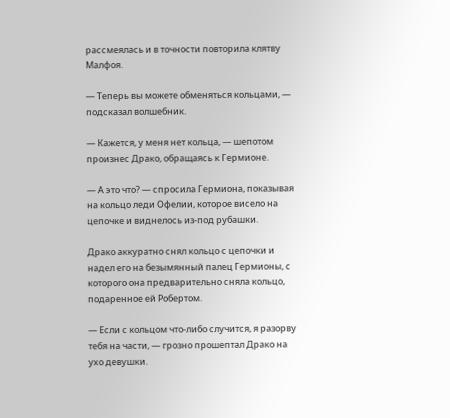рассмеялась и в точности повторила клятву Малфоя.

— Теперь вы можете обменяться кольцами, — подсказал волшебник.

— Кажется, у меня нет кольца, — шепотом произнес Драко, обращаясь к Гермионе.

— А это что? — спросила Гермиона, показывая на кольцо леди Офелии, которое висело на цепочке и виднелось из-под рубашки.

Драко аккуратно снял кольцо с цепочки и надел его на безымянный палец Гермионы, с которого она предварительно сняла кольцо, подаренное ей Робертом.

— Если с кольцом что-либо случится, я разорву тебя на части, — грозно прошептал Драко на ухо девушки.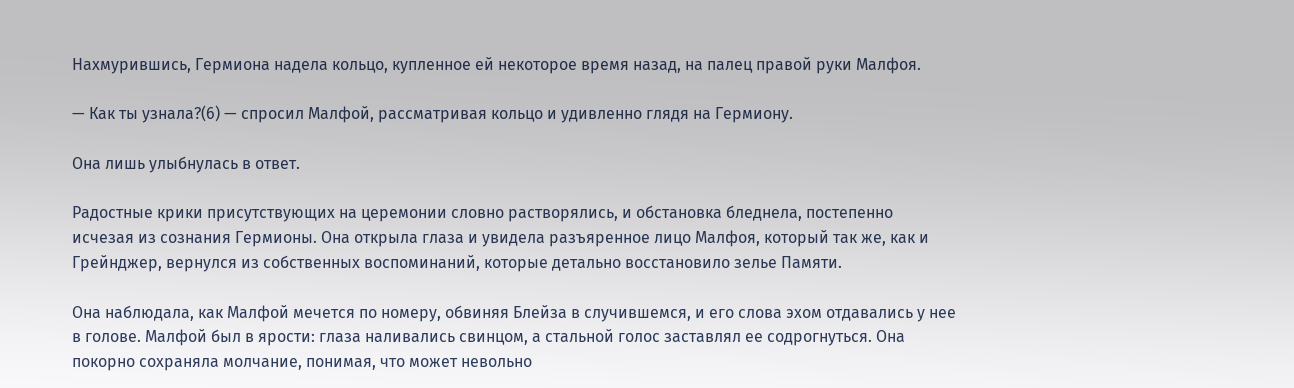Нахмурившись, Гермиона надела кольцо, купленное ей некоторое время назад, на палец правой руки Малфоя.

— Как ты узнала?(6) — спросил Малфой, рассматривая кольцо и удивленно глядя на Гермиону.

Она лишь улыбнулась в ответ.

Радостные крики присутствующих на церемонии словно растворялись, и обстановка бледнела, постепенно исчезая из сознания Гермионы. Она открыла глаза и увидела разъяренное лицо Малфоя, который так же, как и Грейнджер, вернулся из собственных воспоминаний, которые детально восстановило зелье Памяти.

Она наблюдала, как Малфой мечется по номеру, обвиняя Блейза в случившемся, и его слова эхом отдавались у нее в голове. Малфой был в ярости: глаза наливались свинцом, а стальной голос заставлял ее содрогнуться. Она покорно сохраняла молчание, понимая, что может невольно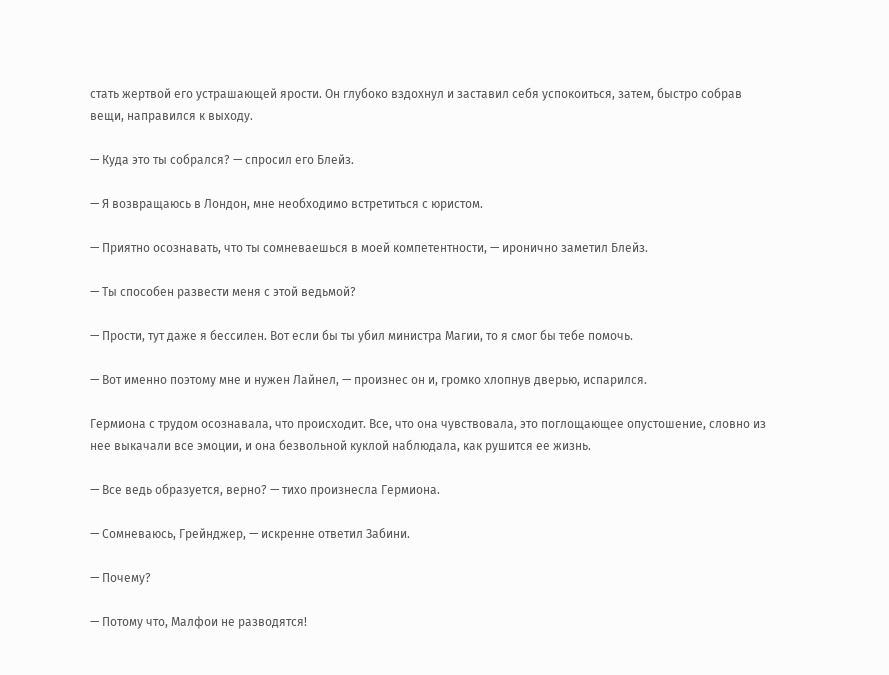стать жертвой его устрашающей ярости. Он глубоко вздохнул и заставил себя успокоиться, затем, быстро собрав вещи, направился к выходу.

— Куда это ты собрался? — спросил его Блейз.

— Я возвращаюсь в Лондон, мне необходимо встретиться с юристом.

— Приятно осознавать, что ты сомневаешься в моей компетентности, — иронично заметил Блейз.

— Ты способен развести меня с этой ведьмой?

— Прости, тут даже я бессилен. Вот если бы ты убил министра Магии, то я смог бы тебе помочь.

— Вот именно поэтому мне и нужен Лайнел, — произнес он и, громко хлопнув дверью, испарился.

Гермиона с трудом осознавала, что происходит. Все, что она чувствовала, это поглощающее опустошение, словно из нее выкачали все эмоции, и она безвольной куклой наблюдала, как рушится ее жизнь.

— Все ведь образуется, верно? — тихо произнесла Гермиона.

— Сомневаюсь, Грейнджер, — искренне ответил Забини.

— Почему?

— Потому что, Малфои не разводятся!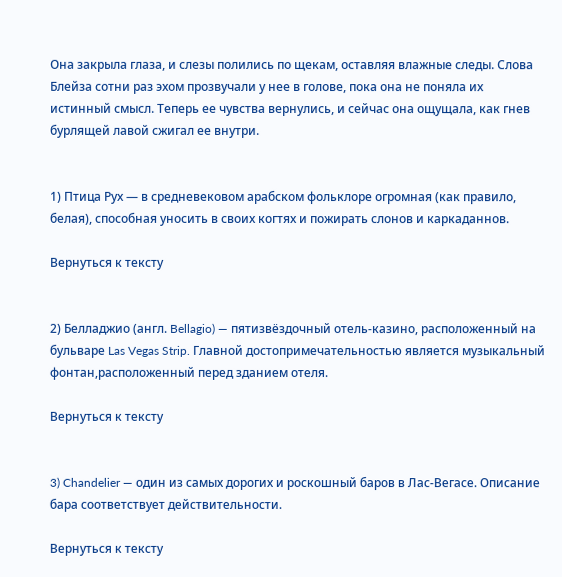Она закрыла глаза, и слезы полились по щекам, оставляя влажные следы. Слова Блейза сотни раз эхом прозвучали у нее в голове, пока она не поняла их истинный смысл. Теперь ее чувства вернулись, и сейчас она ощущала, как гнев бурлящей лавой сжигал ее внутри.


1) Птица Рух — в средневековом арабском фольклоре огромная (как правило, белая), способная уносить в своих когтях и пожирать слонов и каркаданнов.

Вернуться к тексту


2) Белладжио (англ. Bellagio) — пятизвёздочный отель-казино, расположенный на бульваре Las Vegas Strip. Главной достопримечательностью является музыкальный фонтан,расположенный перед зданием отеля.

Вернуться к тексту


3) Chandelier — один из самых дорогих и роскошный баров в Лас-Вегасе. Описание бара соответствует действительности.

Вернуться к тексту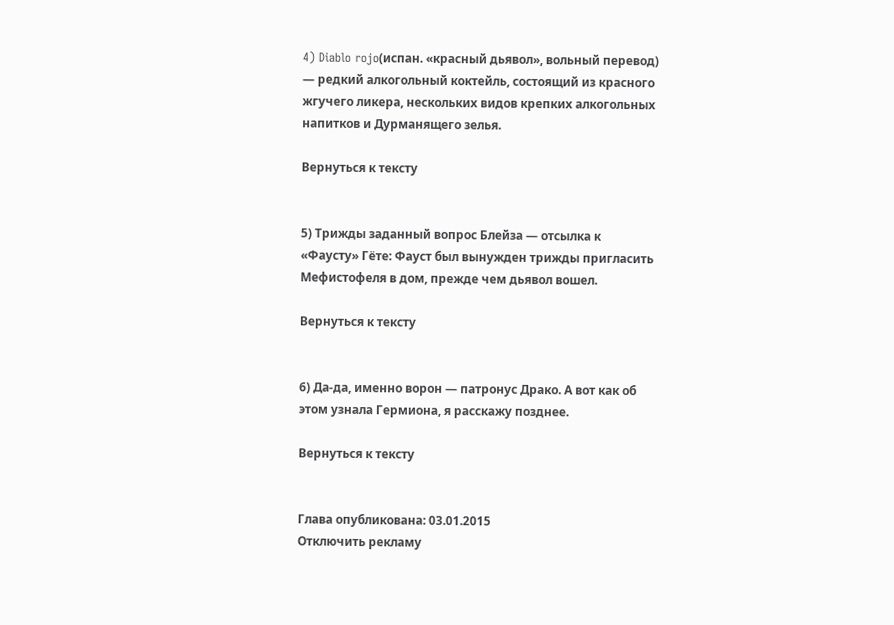4) Diablo rojo(испан. «красный дьявол», вольный перевод) — редкий алкогольный коктейль, состоящий из красного жгучего ликера, нескольких видов крепких алкогольных напитков и Дурманящего зелья.

Вернуться к тексту


5) Трижды заданный вопрос Блейза — отсылка к «Фаусту» Гёте: Фауст был вынужден трижды пригласить Мефистофеля в дом, прежде чем дьявол вошел.

Вернуться к тексту


6) Да-да, именно ворон — патронус Драко. А вот как об этом узнала Гермиона, я расскажу позднее.

Вернуться к тексту


Глава опубликована: 03.01.2015
Отключить рекламу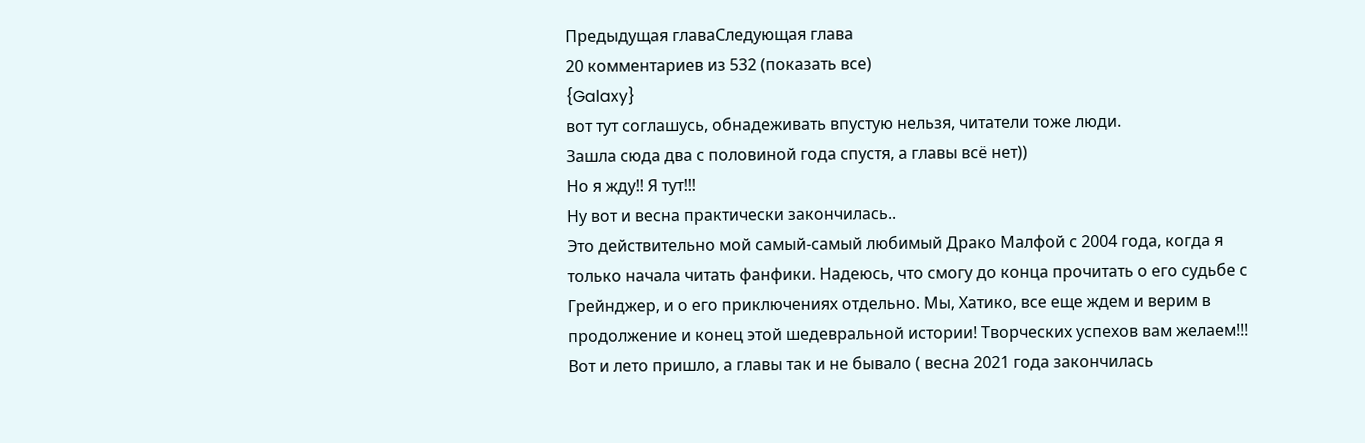Предыдущая главаСледующая глава
20 комментариев из 532 (показать все)
{Galaxy}
вот тут соглашусь, обнадеживать впустую нельзя, читатели тоже люди.
Зашла сюда два с половиной года спустя, а главы всё нет))
Но я жду!! Я тут!!!
Ну вот и весна практически закончилась..
Это действительно мой самый-самый любимый Драко Малфой с 2004 года, когда я только начала читать фанфики. Надеюсь, что смогу до конца прочитать о его судьбе с Грейнджер, и о его приключениях отдельно. Мы, Хатико, все еще ждем и верим в продолжение и конец этой шедевральной истории! Творческих успехов вам желаем!!!
Вот и лето пришло, а главы так и не бывало ( весна 2021 года закончилась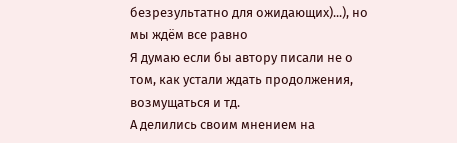безрезультатно для ожидающих)...), но мы ждём все равно
Я думаю если бы автору писали не о том, как устали ждать продолжения, возмущаться и тд.
А делились своим мнением на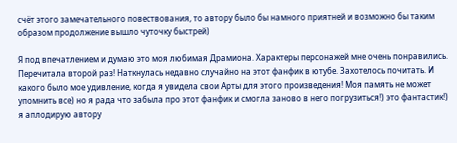счёт этого замечательного повествования, то автору было бы намного приятней и возможно бы таким образом продолжение вышло чуточку быстрей)

Я под впечатлением и думаю это моя любимая Драмиона. Характеры персонажей мне очень понравились. Перечитала второй раз! Наткнулась недавно случайно на этот фанфик в ютубе. Захотелось почитать. И какого было мое удивление, когда я увидела свои Арты для этого произведения! Моя память не может упомнить все) но я рада что забыла про этот фанфик и смогла заново в него погрузиться!) это фантастик!) я аплодирую автору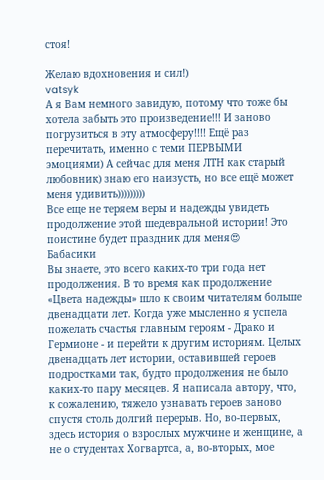стоя!

Желаю вдохновения и сил!)
vatsyk
А я Вам немного завидую, потому что тоже бы хотела забыть это произведение!!! И заново погрузиться в эту атмосферу!!!! Ещё раз перечитать, именно с теми ПЕРВЫМИ эмоциями) А сейчас для меня ЛТН как старый любовник) знаю его наизусть, но все ещё может меня удивить)))))))))
Все еще не теряем веры и надежды увидеть продолжение этой шедевральной истории! Это поистине будет праздник для меня😍
Бабасики
Вы знаете, это всего каких-то три года нет продолжения. В то время как продолжение «Цвета надежды» шло к своим читателям больше двенадцати лет. Когда уже мысленно я успела пожелать счастья главным героям - Драко и Гермионе - и перейти к другим историям. Целых двенадцать лет истории, оставившей героев подростками так, будто продолжения не было каких-то пару месяцев. Я написала автору, что, к сожалению, тяжело узнавать героев заново спустя столь долгий перерыв. Но, во-первых, здесь история о взрослых мужчине и женщине, а не о студентах Хогвартса, а, во-вторых, мое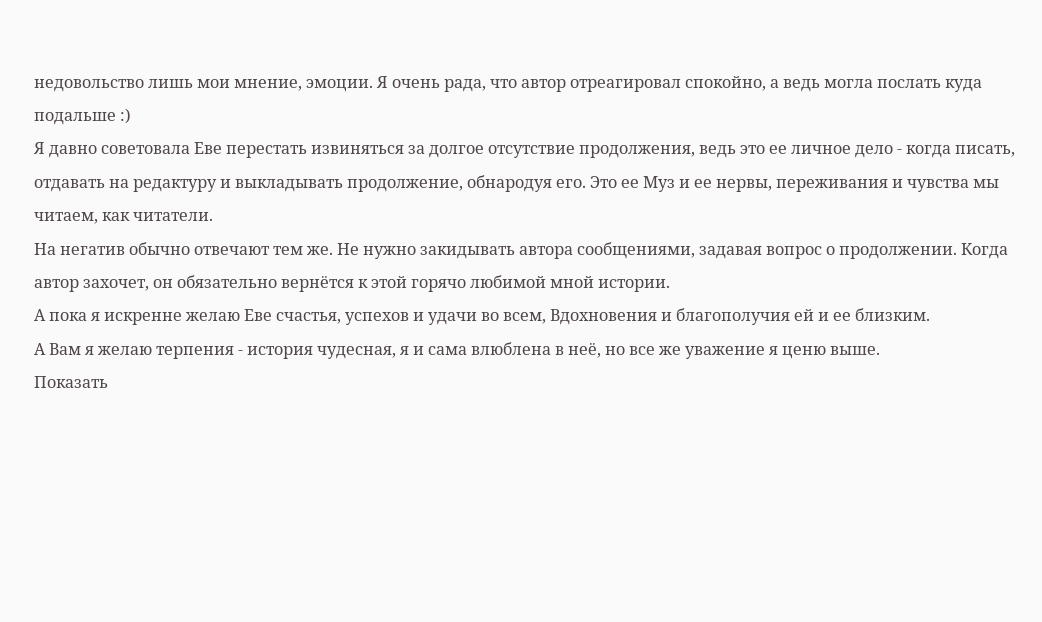недовольство лишь мои мнение, эмоции. Я очень рада, что автор отреагировал спокойно, а ведь могла послать куда подальше :)
Я давно советовала Еве перестать извиняться за долгое отсутствие продолжения, ведь это ее личное дело - когда писать, отдавать на редактуру и выкладывать продолжение, обнародуя его. Это ее Муз и ее нервы, переживания и чувства мы читаем, как читатели.
На негатив обычно отвечают тем же. Не нужно закидывать автора сообщениями, задавая вопрос о продолжении. Когда автор захочет, он обязательно вернётся к этой горячо любимой мной истории.
А пока я искренне желаю Еве счастья, успехов и удачи во всем, Вдохновения и благополучия ей и ее близким.
А Вам я желаю терпения - история чудесная, я и сама влюблена в неё, но все же уважение я ценю выше.
Показать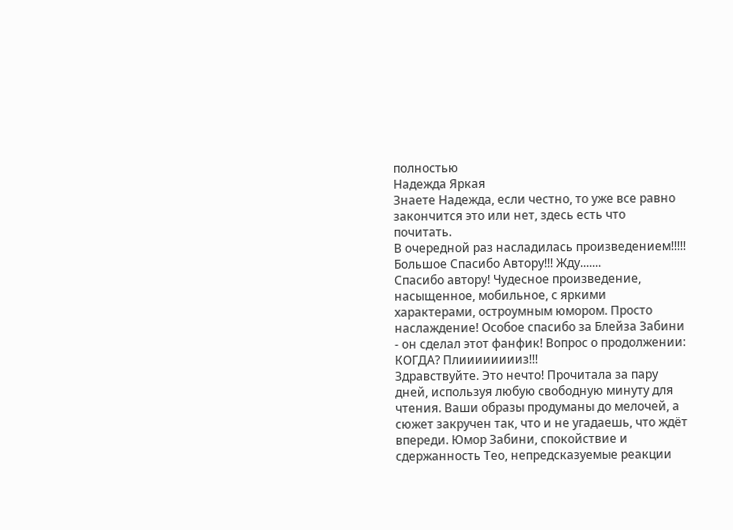полностью
Надежда Яркая
Знаете Надежда, если честно, то уже все равно закончится это или нет, здесь есть что почитать.
В очередной раз насладилась произведением!!!!! Большое Спасибо Автору!!! Жду.......
Спасибо автору! Чудесное произведение, насыщенное, мобильное, с яркими характерами, остроумным юмором. Просто наслаждение! Особое спасибо за Блейза Забини - он сделал этот фанфик! Вопрос о продолжении: КОГДА? Плииииииииз!!!
Здравствуйте. Это нечто! Прочитала за пару дней, используя любую свободную минуту для чтения. Ваши образы продуманы до мелочей, а сюжет закручен так, что и не угадаешь, что ждёт впереди. Юмор Забини, спокойствие и сдержанность Тео, непредсказуемые реакции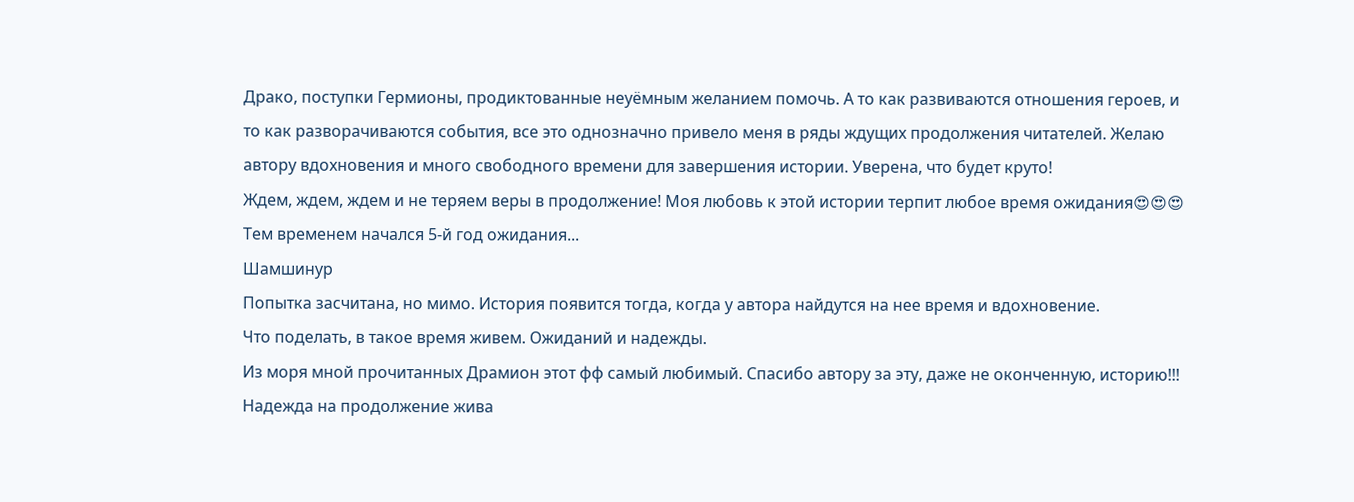Драко, поступки Гермионы, продиктованные неуёмным желанием помочь. А то как развиваются отношения героев, и то как разворачиваются события, все это однозначно привело меня в ряды ждущих продолжения читателей. Желаю автору вдохновения и много свободного времени для завершения истории. Уверена, что будет круто!
Ждем, ждем, ждем и не теряем веры в продолжение! Моя любовь к этой истории терпит любое время ожидания😍😍😍
Тем временем начался 5-й год ожидания...
Шамшинур
Попытка засчитана, но мимо. История появится тогда, когда у автора найдутся на нее время и вдохновение.
Что поделать, в такое время живем. Ожиданий и надежды.
Из моря мной прочитанных Драмион этот фф самый любимый. Спасибо автору за эту, даже не оконченную, историю!!! Надежда на продолжение жива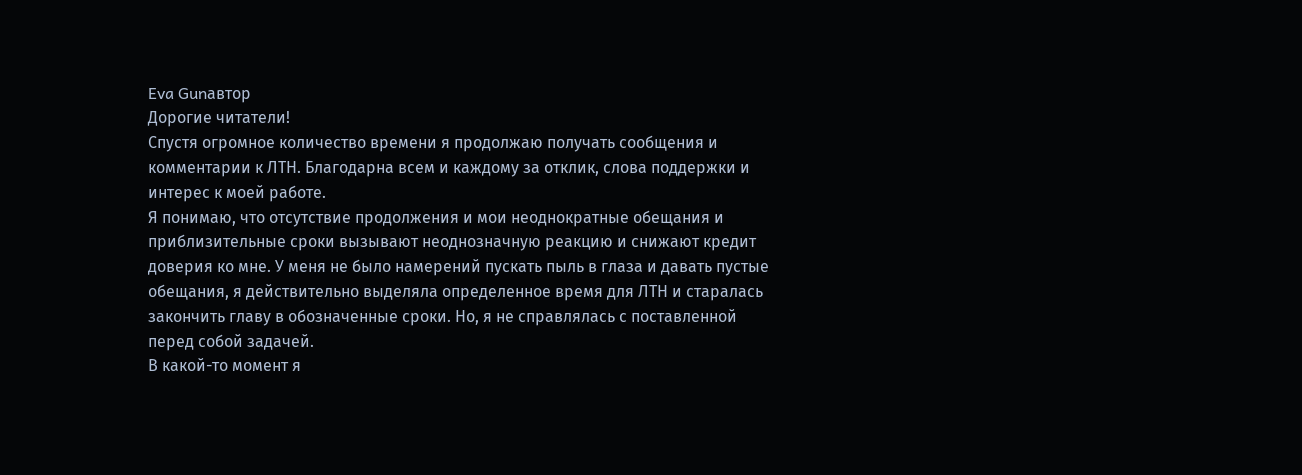Eva Gunавтор
Дорогие читатели!
Спустя огромное количество времени я продолжаю получать сообщения и комментарии к ЛТН. Благодарна всем и каждому за отклик, слова поддержки и интерес к моей работе.
Я понимаю, что отсутствие продолжения и мои неоднократные обещания и приблизительные сроки вызывают неоднозначную реакцию и снижают кредит доверия ко мне. У меня не было намерений пускать пыль в глаза и давать пустые обещания, я действительно выделяла определенное время для ЛТН и старалась закончить главу в обозначенные сроки. Но, я не справлялась с поставленной перед собой задачей.
В какой-то момент я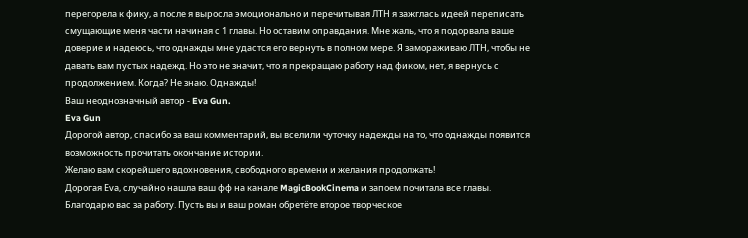перегорела к фику, а после я выросла эмоционально и перечитывая ЛТН я зажглась идеей переписать смущающие меня части начиная с 1 главы. Но оставим оправдания. Мне жаль, что я подорвала ваше доверие и надеюсь, что однажды мне удастся его вернуть в полном мере. Я замораживаю ЛТН, чтобы не давать вам пустых надежд. Но это не значит, что я прекращаю работу над фиком, нет, я вернусь с продолжением. Когда? Не знаю. Однажды!
Ваш неоднозначный автор - Eva Gun.
Eva Gun
Дорогой автор, спасибо за ваш комментарий, вы вселили чуточку надежды на то, что однажды появится возможность прочитать окончание истории.
Желаю вам скорейшего вдохновения, свободного времени и желания продолжать!
Дорогая Еva, случайно нашла ваш фф на канале MagicBookCinema и запоем почитала все главы. Благодарю вас за работу. Пусть вы и ваш роман обретëте второе творческое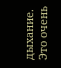дыхание. Это очень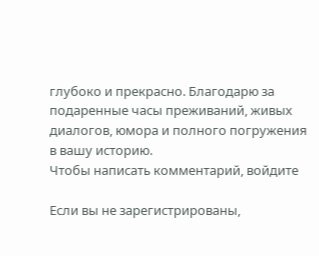глубоко и прекрасно. Благодарю за подаренные часы преживаний, живых диалогов, юмора и полного погружения в вашу историю.
Чтобы написать комментарий, войдите

Если вы не зарегистрированы,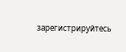зарегистрируйтесь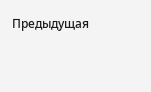Предыдущая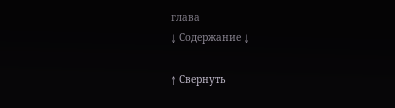глава
↓ Содержание ↓

↑ Свернуть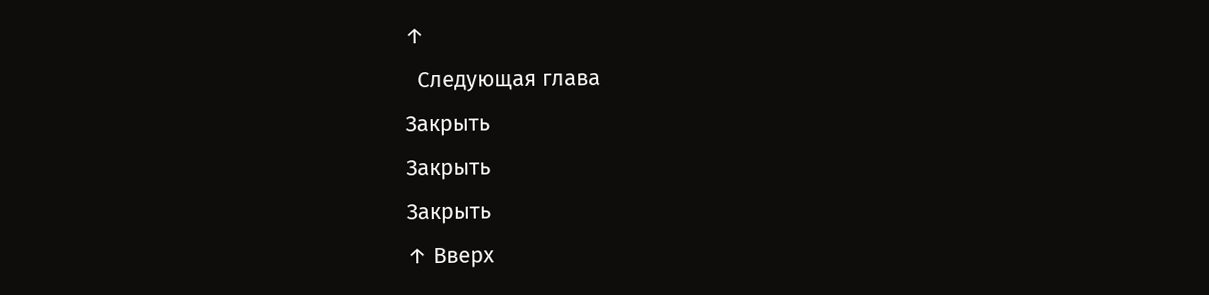↑
  Следующая глава
Закрыть
Закрыть
Закрыть
↑ Вверх